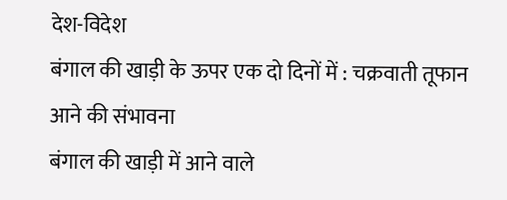देश-विदेश
बंगाल की खाड़ी के ऊपर एक दो दिनों में : चक्रवाती तूफान आने की संभावना
बंगाल की खाड़ी में आने वाले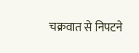चक्रवात से निपटने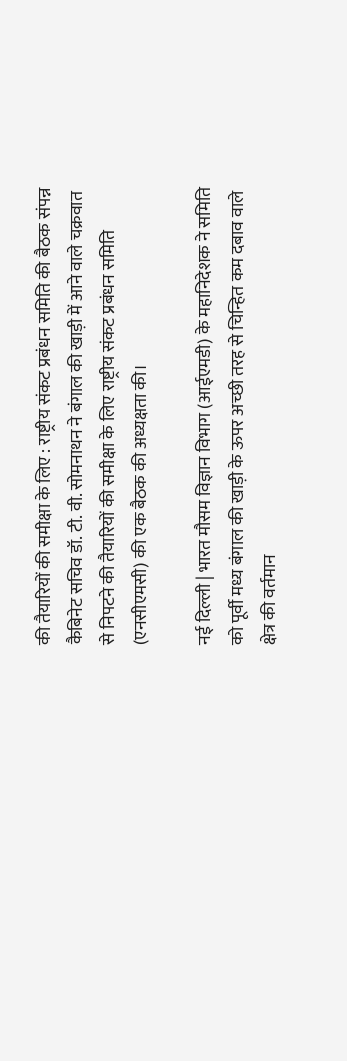की तैयारियों की समीक्षा के लिए : राष्ट्रीय संकट प्रबंधन समिति की बैठक संपन्न
कैबिनेट सचिव डॉ. टी. वी. सोमनाथन ने बंगाल की खाड़ी में आने वाले चक्रवात से निपटने की तैयारियों की समीक्षा के लिए राष्ट्रीय संकट प्रबंधन समिति (एनसीएमसी) की एक बैठक की अध्यक्षता की।

नई दिल्ली | भारत मौसम विज्ञान विभाग (आईएमडी) के महानिदेशक ने समिति को पूर्वी मध्य बंगाल की खाड़ी के ऊपर अच्छी तरह से चिन्हित कम दबाव वाले क्षेत्र की वर्तमान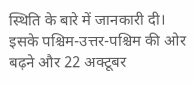स्थिति के बारे में जानकारी दी। इसके पश्चिम-उत्तर-पश्चिम की ओर बढ़ने और 22 अक्टूबर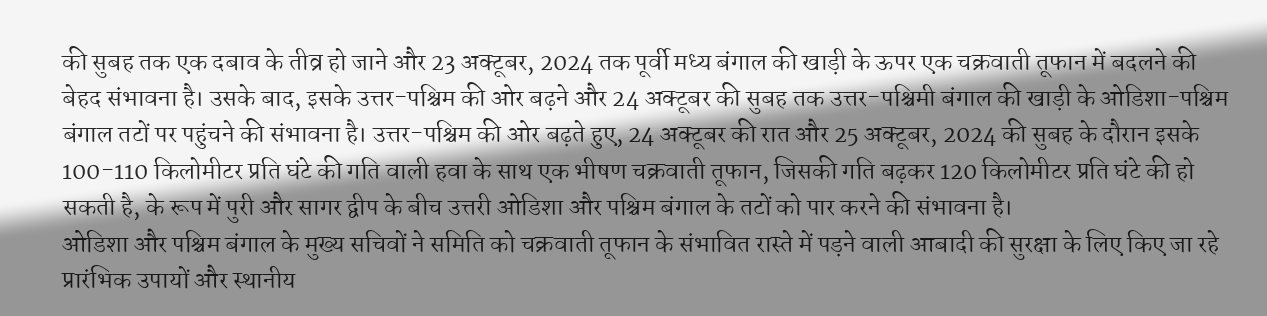की सुबह तक एक दबाव के तीव्र हो जाने और 23 अक्टूबर, 2024 तक पूर्वी मध्य बंगाल की खाड़ी के ऊपर एक चक्रवाती तूफान में बदलने की बेहद संभावना है। उसके बाद, इसके उत्तर-पश्चिम की ओर बढ़ने और 24 अक्टूबर की सुबह तक उत्तर-पश्चिमी बंगाल की खाड़ी के ओडिशा-पश्चिम बंगाल तटों पर पहुंचने की संभावना है। उत्तर-पश्चिम की ओर बढ़ते हुए, 24 अक्टूबर की रात और 25 अक्टूबर, 2024 की सुबह के दौरान इसके 100-110 किलोमीटर प्रति घंटे की गति वाली हवा के साथ एक भीषण चक्रवाती तूफान, जिसकी गति बढ़कर 120 किलोमीटर प्रति घंटे की हो सकती है, के रूप में पुरी और सागर द्वीप के बीच उत्तरी ओडिशा और पश्चिम बंगाल के तटों को पार करने की संभावना है।
ओडिशा और पश्चिम बंगाल के मुख्य सचिवों ने समिति को चक्रवाती तूफान के संभावित रास्ते में पड़ने वाली आबादी की सुरक्षा के लिए किए जा रहे प्रारंभिक उपायों और स्थानीय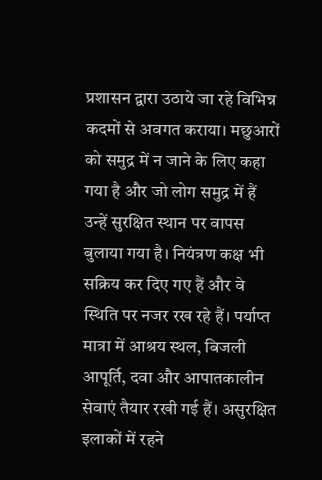प्रशासन द्वारा उठाये जा रहे विभिन्न कदमों से अवगत कराया। मछुआरों को समुद्र में न जाने के लिए कहा गया है और जो लोग समुद्र में हैं उन्हें सुरक्षित स्थान पर वापस बुलाया गया है। नियंत्रण कक्ष भी सक्रिय कर दिए गए हैं और वे स्थिति पर नजर रख रहे हैं। पर्याप्त मात्रा में आश्रय स्थल, बिजली आपूर्ति, दवा और आपातकालीन सेवाएं तैयार रखी गई हैं। असुरक्षित इलाकों में रहने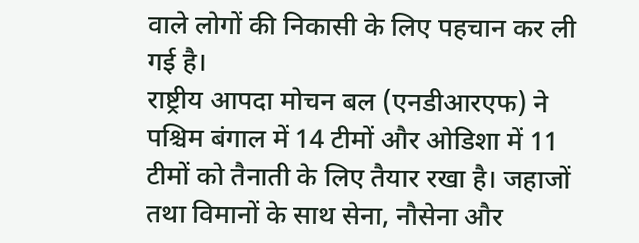वाले लोगों की निकासी के लिए पहचान कर ली गई है।
राष्ट्रीय आपदा मोचन बल (एनडीआरएफ) ने पश्चिम बंगाल में 14 टीमों और ओडिशा में 11 टीमों को तैनाती के लिए तैयार रखा है। जहाजों तथा विमानों के साथ सेना, नौसेना और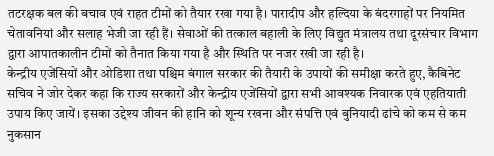तटरक्षक बल की बचाव एवं राहत टीमों को तैयार रखा गया है। पारादीप और हल्दिया के बंदरगाहों पर नियमित चेतावनियां और सलाह भेजी जा रही हैं। सेवाओं की तत्काल बहाली के लिए विद्युत मंत्रालय तथा दूरसंचार विभाग द्वारा आपातकालीन टीमों को तैनात किया गया है और स्थिति पर नजर रखी जा रही है।
केन्द्रीय एजेंसियों और ओडिशा तथा पश्चिम बंगाल सरकार की तैयारी के उपायों की समीक्षा करते हुए, कैबिनेट सचिव ने जोर देकर कहा कि राज्य सरकारों और केन्द्रीय एजेंसियों द्वारा सभी आवश्यक निवारक एवं एहतियाती उपाय किए जायें। इसका उद्देश्य जीवन की हानि को शून्य रखना और संपत्ति एवं बुनियादी ढांचे को कम से कम नुकसान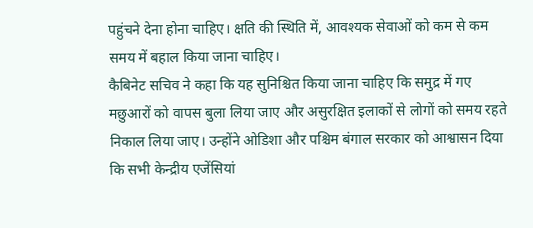पहुंचने देना होना चाहिए। क्षति की स्थिति में, आवश्यक सेवाओं को कम से कम समय में बहाल किया जाना चाहिए।
कैबिनेट सचिव ने कहा कि यह सुनिश्चित किया जाना चाहिए कि समुद्र में गए मछुआरों को वापस बुला लिया जाए और असुरक्षित इलाकों से लोगों को समय रहते निकाल लिया जाए। उन्होंने ओडिशा और पश्चिम बंगाल सरकार को आश्वासन दिया कि सभी केन्द्रीय एजेंसियां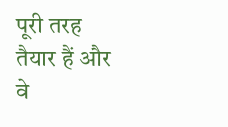पूरी तरह तैयार हैं और वे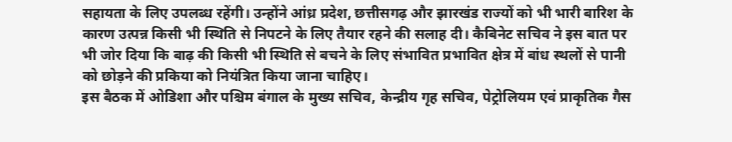सहायता के लिए उपलब्ध रहेंगी। उन्होंने आंध्र प्रदेश, छत्तीसगढ़ और झारखंड राज्यों को भी भारी बारिश के कारण उत्पन्न किसी भी स्थिति से निपटने के लिए तैयार रहने की सलाह दी। कैबिनेट सचिव ने इस बात पर भी जोर दिया कि बाढ़ की किसी भी स्थिति से बचने के लिए संभावित प्रभावित क्षेत्र में बांध स्थलों से पानी को छोड़ने की प्रकिया को नियंत्रित किया जाना चाहिए।
इस बैठक में ओडिशा और पश्चिम बंगाल के मुख्य सचिव, केन्द्रीय गृह सचिव, पेट्रोलियम एवं प्राकृतिक गैस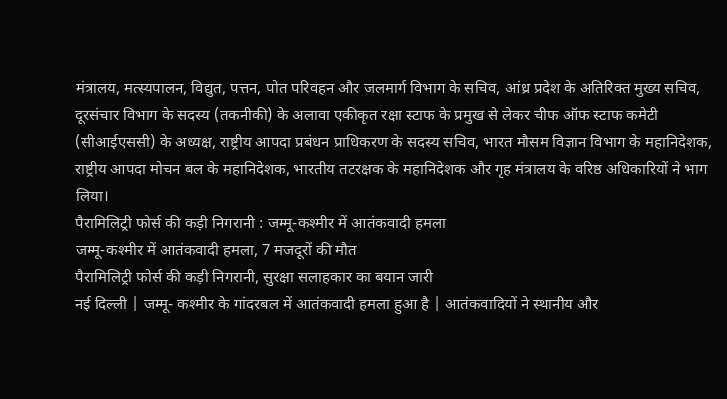मंत्रालय, मत्स्यपालन, विद्युत, पत्तन, पोत परिवहन और जलमार्ग विभाग के सचिव, आंध्र प्रदेश के अतिरिक्त मुख्य सचिव, दूरसंचार विभाग के सदस्य (तकनीकी) के अलावा एकीकृत रक्षा स्टाफ के प्रमुख से लेकर चीफ ऑफ स्टाफ कमेटी (सीआईएससी) के अध्यक्ष, राष्ट्रीय आपदा प्रबंधन प्राधिकरण के सदस्य सचिव, भारत मौसम विज्ञान विभाग के महानिदेशक, राष्ट्रीय आपदा मोचन बल के महानिदेशक, भारतीय तटरक्षक के महानिदेशक और गृह मंत्रालय के वरिष्ठ अधिकारियों ने भाग लिया।
पैरामिलिट्री फोर्स की कड़ी निगरानी : जम्मू-कश्मीर में आतंकवादी हमला
जम्मू-कश्मीर में आतंकवादी हमला, 7 मजदूरों की मौत
पैरामिलिट्री फोर्स की कड़ी निगरानी, सुरक्षा सलाहकार का बयान जारी
नई दिल्ली | जम्मू- कश्मीर के गांदरबल में आतंकवादी हमला हुआ है | आतंकवादियों ने स्थानीय और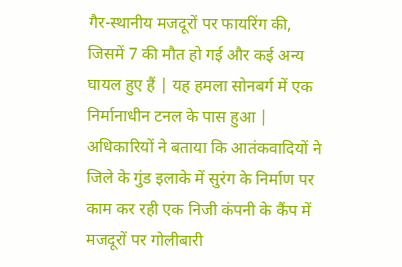गैर-स्थानीय मजदूरों पर फायरिंग की, जिसमें 7 की मौत हो गई और कई अन्य घायल हुए हैं | यह हमला सोनबर्ग में एक निर्मानाधीन टनल के पास हुआ | अधिकारियों ने बताया कि आतंकवादियों ने जिले के गुंड इलाके में सुरंग के निर्माण पर काम कर रही एक निजी कंपनी के कैंप में मजदूरों पर गोलीबारी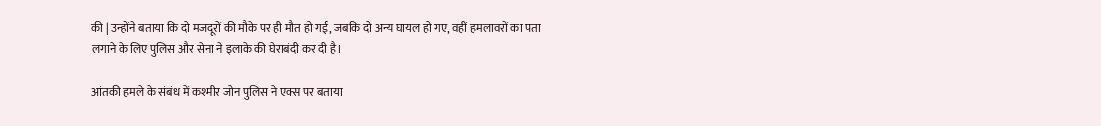की | उन्होंने बताया कि दो मजदूरों की मौके पर ही मौत हो गई, जबकि दो अन्य घायल हो गए, वहीं हमलावरों का पता लगाने के लिए पुलिस और सेना ने इलाके की घेराबंदी कर दी है।

आंतकी हमले के संबंध में कश्मीर जोन पुलिस ने एक्स पर बताया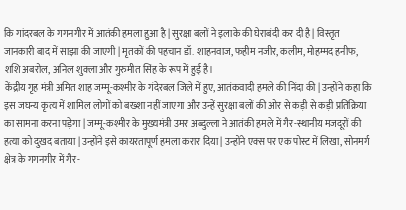कि गांदरबल के गगनगीर में आतंकी हमला हुआ है | सुरक्षा बलों ने इलाके की घेराबंदी कर दी है | विस्तृत जानकारी बाद में साझा की जाएगी | मृतकों की पहचान डॉ. शाहनवाज, फहीम नजीर, कलीम, मोहम्मद हनीफ, शशि अबरोल, अनिल शुक्ला और गुरुमीत सिंह के रूप में हुई है।
केंद्रीय गृह मंत्री अमित शाह जम्मू-कश्मीर के गंदेरबल जिले में हुए, आतंकवादी हमले की निंदा की | उन्होंने कहा कि इस जघन्य कृत्य में शामिल लोगों को बख्शा नहीं जाएगा और उन्हें सुरक्षा बलों की ओर से कड़ी से कड़ी प्रतिक्रिया का सामना करना पड़ेगा | जम्मू-कश्मीर के मुख्यमंत्री उमर अब्दुल्ला ने आतंकी हमले में गैर-स्थानीय मजदूरों की हत्या को दुखद बताया | उन्होंने इसे कायरतापूर्ण हमला करार दिया | उन्होंने एक्स पर एक पोस्ट में लिखा, सोनमर्ग क्षेत्र के गगनगीर में गैर-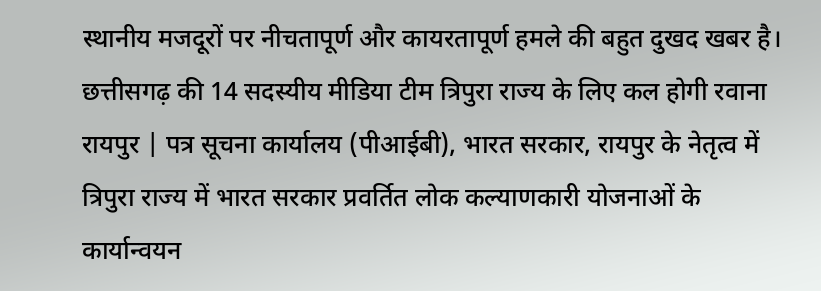स्थानीय मजदूरों पर नीचतापूर्ण और कायरतापूर्ण हमले की बहुत दुखद खबर है।
छत्तीसगढ़ की 14 सदस्यीय मीडिया टीम त्रिपुरा राज्य के लिए कल होगी रवाना
रायपुर | पत्र सूचना कार्यालय (पीआईबी), भारत सरकार, रायपुर के नेतृत्व में त्रिपुरा राज्य में भारत सरकार प्रवर्तित लोक कल्याणकारी योजनाओं के कार्यान्वयन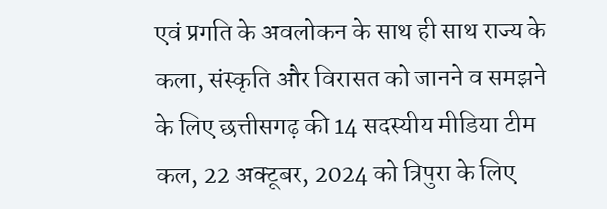एवं प्रगति के अवलोकन के साथ ही साथ राज्य के कला, संस्कृति और विरासत को जानने व समझने के लिए छत्तीसगढ़ की 14 सदस्यीय मीडिया टीम कल, 22 अक्टूबर, 2024 को त्रिपुरा के लिए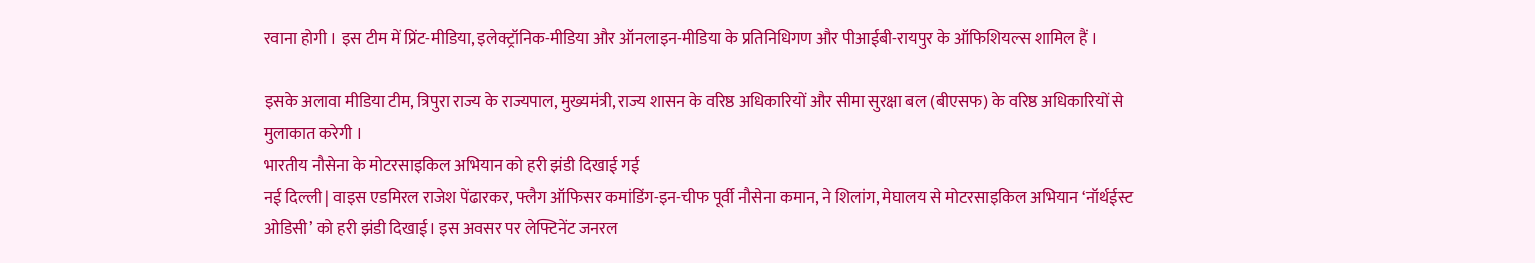रवाना होगी । इस टीम में प्रिंट-मीडिया, इलेक्ट्रॉनिक-मीडिया और ऑनलाइन-मीडिया के प्रतिनिधिगण और पीआईबी-रायपुर के ऑफिशियल्स शामिल हैं ।

इसके अलावा मीडिया टीम, त्रिपुरा राज्य के राज्यपाल, मुख्यमंत्री, राज्य शासन के वरिष्ठ अधिकारियों और सीमा सुरक्षा बल (बीएसफ) के वरिष्ठ अधिकारियों से मुलाकात करेगी ।
भारतीय नौसेना के मोटरसाइकिल अभियान को हरी झंडी दिखाई गई
नई दिल्ली | वाइस एडमिरल राजेश पेंढारकर, फ्लैग ऑफिसर कमांडिंग-इन-चीफ पूर्वी नौसेना कमान, ने शिलांग, मेघालय से मोटरसाइकिल अभियान ‘नॉर्थईस्ट ओडिसी’ को हरी झंडी दिखाई। इस अवसर पर लेफ्टिनेंट जनरल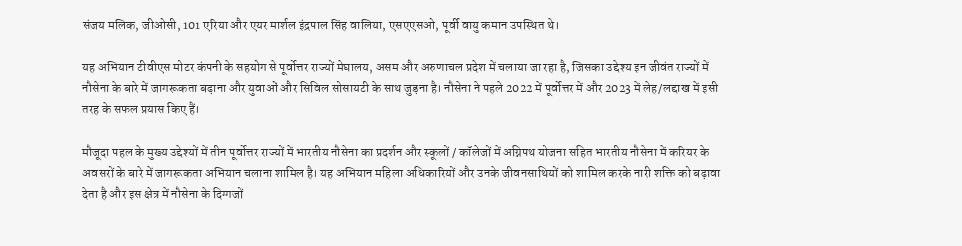संजय मलिक, जीओसी, 101 एरिया और एयर मार्शल इंद्रपाल सिंह वालिया, एसएएसओ, पूर्वी वायु कमान उपस्थित थे।

यह अभियान टीवीएस मोटर कंपनी के सहयोग से पूर्वोत्तर राज्यों मेघालय, असम और अरुणाचल प्रदेश में चलाया जा रहा है, जिसका उद्देश्य इन जीवंत राज्यों में नौसेना के बारे में जागरूकता बढ़ाना और युवाओं और सिविल सोसायटी के साथ जुड़ना है। नौसेना ने पहले 2022 में पूर्वोत्तर में और 2023 में लेह/लद्दाख में इसी तरह के सफल प्रयास किए हैं।

मौजूदा पहल के मुख्य उद्देश्यों में तीन पूर्वोत्तर राज्यों में भारतीय नौसेना का प्रदर्शन और स्कूलों / कॉलेजों में अग्निपथ योजना सहित भारतीय नौसेना में करियर के अवसरों के बारे में जागरूकता अभियान चलाना शामिल है। यह अभियान महिला अधिकारियों और उनके जीवनसाथियों को शामिल करके नारी शक्ति को बढ़ावा देता है और इस क्षेत्र में नौसेना के दिग्गजों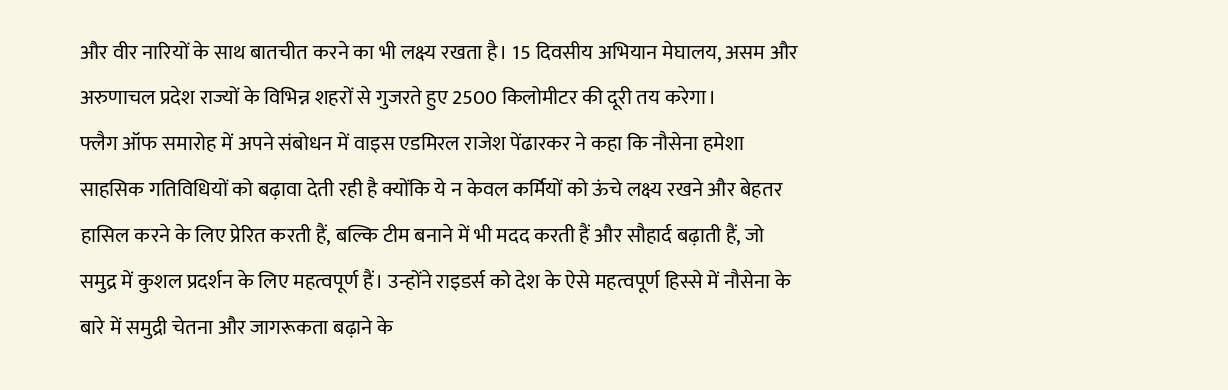और वीर नारियों के साथ बातचीत करने का भी लक्ष्य रखता है। 15 दिवसीय अभियान मेघालय, असम और अरुणाचल प्रदेश राज्यों के विभिन्न शहरों से गुजरते हुए 2500 किलोमीटर की दूरी तय करेगा।
फ्लैग ऑफ समारोह में अपने संबोधन में वाइस एडमिरल राजेश पेंढारकर ने कहा कि नौसेना हमेशा साहसिक गतिविधियों को बढ़ावा देती रही है क्योंकि ये न केवल कर्मियों को ऊंचे लक्ष्य रखने और बेहतर हासिल करने के लिए प्रेरित करती हैं, बल्कि टीम बनाने में भी मदद करती हैं और सौहार्द बढ़ाती हैं, जो समुद्र में कुशल प्रदर्शन के लिए महत्वपूर्ण हैं। उन्होंने राइडर्स को देश के ऐसे महत्वपूर्ण हिस्से में नौसेना के बारे में समुद्री चेतना और जागरूकता बढ़ाने के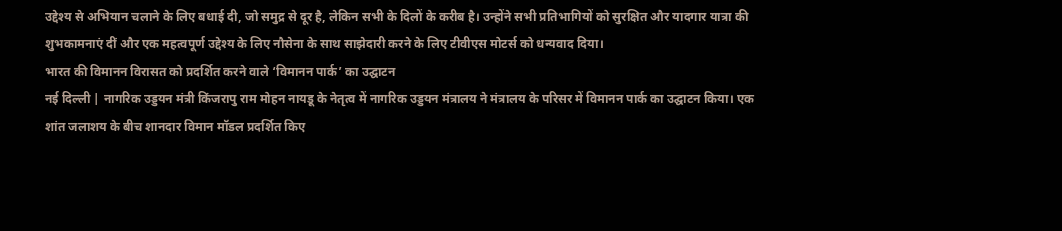उद्देश्य से अभियान चलाने के लिए बधाई दी, जो समुद्र से दूर है, लेकिन सभी के दिलों के करीब है। उन्होंने सभी प्रतिभागियों को सुरक्षित और यादगार यात्रा की शुभकामनाएं दीं और एक महत्वपूर्ण उद्देश्य के लिए नौसेना के साथ साझेदारी करने के लिए टीवीएस मोटर्स को धन्यवाद दिया।
भारत की विमानन विरासत को प्रदर्शित करने वाले ‘विमानन पार्क’ का उद्घाटन
नई दिल्ली | नागरिक उड्डयन मंत्री किंजरापु राम मोहन नायडू के नेतृत्व में नागरिक उड्डयन मंत्रालय ने मंत्रालय के परिसर में विमानन पार्क का उद्घाटन किया। एक शांत जलाशय के बीच शानदार विमान मॉडल प्रदर्शित किए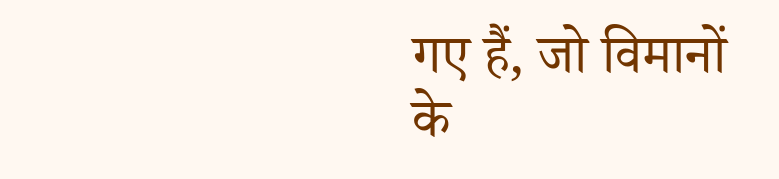गए हैं, जो विमानों के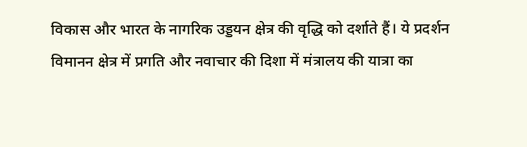विकास और भारत के नागरिक उड्डयन क्षेत्र की वृद्धि को दर्शाते हैं। ये प्रदर्शन विमानन क्षेत्र में प्रगति और नवाचार की दिशा में मंत्रालय की यात्रा का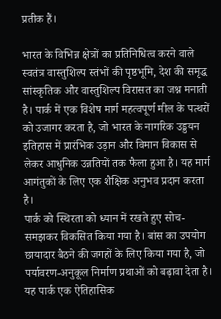प्रतीक हैं।

भारत के विभिन्न क्षेत्रों का प्रतिनिधित्व करने वाले स्वतंत्र वास्तुशिल्प स्तंभों की पृष्ठभूमि, देश की समृद्ध सांस्कृतिक और वास्तुशिल्प विरासत का जश्न मनाती है। पार्क में एक विशेष मार्ग महत्वपूर्ण मील के पत्थरों को उजागर करता है, जो भारत के नागरिक उड्डयन इतिहास में प्रारंभिक उड़ान और विमान विकास से लेकर आधुनिक उन्नतियों तक फैला हुआ है। यह मार्ग आगंतुकों के लिए एक शैक्षिक अनुभव प्रदान करता है।
पार्क को स्थिरता को ध्यान में रखते हुए सोच-समझकर विकसित किया गया है। बांस का उपयोग छायादार बैठने की जगहों के लिए किया गया है, जो पर्यावरण-अनुकूल निर्माण प्रथाओं को बढ़ावा देता है। यह पार्क एक ऐतिहासिक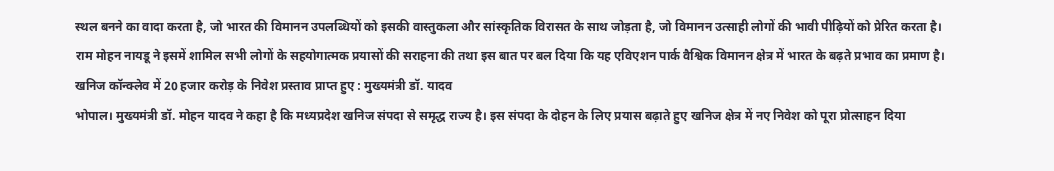स्थल बनने का वादा करता है, जो भारत की विमानन उपलब्धियों को इसकी वास्तुकला और सांस्कृतिक विरासत के साथ जोड़ता है, जो विमानन उत्साही लोगों की भावी पीढ़ियों को प्रेरित करता है।
राम मोहन नायडू ने इसमें शामिल सभी लोगों के सहयोगात्मक प्रयासों की सराहना की तथा इस बात पर बल दिया कि यह एविएशन पार्क वैश्विक विमानन क्षेत्र में भारत के बढ़ते प्रभाव का प्रमाण है।
खनिज कॉन्क्लेव में 20 हजार करोड़ के निवेश प्रस्ताव प्राप्त हुए : मुख्यमंत्री डॉ. यादव
भोपाल। मुख्यमंत्री डॉ. मोहन यादव ने कहा है कि मध्यप्रदेश खनिज संपदा से समृद्ध राज्य है। इस संपदा के दोहन के लिए प्रयास बढ़ाते हुए खनिज क्षेत्र में नए निवेश को पूरा प्रोत्साहन दिया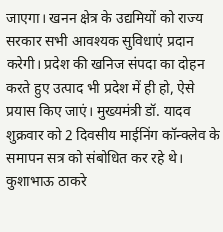जाएगा। खनन क्षेत्र के उद्यमियों को राज्य सरकार सभी आवश्यक सुविधाएं प्रदान करेगी। प्रदेश की खनिज संपदा का दोहन करते हुए उत्पाद भी प्रदेश में ही हो, ऐसे प्रयास किए जाएं। मुख्यमंत्री डॉ. यादव शुक्रवार को 2 दिवसीय माईनिंग कॉन्क्लेव के समापन सत्र को संबोधित कर रहे थे। कुशाभाऊ ठाकरे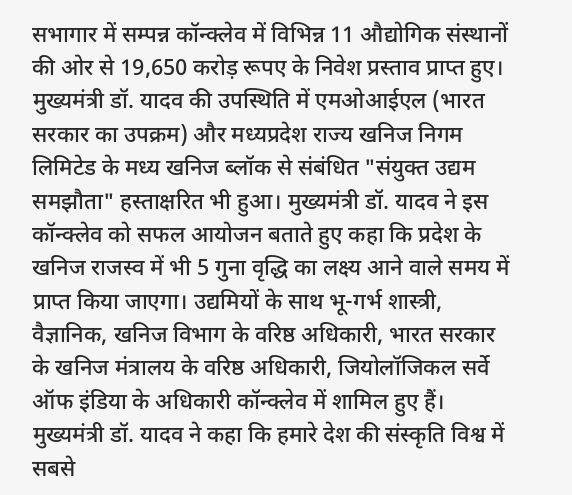सभागार में सम्पन्न कॉन्क्लेव में विभिन्न 11 औद्योगिक संस्थानों की ओर से 19,650 करोड़ रूपए के निवेश प्रस्ताव प्राप्त हुए।
मुख्यमंत्री डॉ. यादव की उपस्थिति में एमओआईएल (भारत सरकार का उपक्रम) और मध्यप्रदेश राज्य खनिज निगम लिमिटेड के मध्य खनिज ब्लॉक से संबंधित "संयुक्त उद्यम समझौता" हस्ताक्षरित भी हुआ। मुख्यमंत्री डॉ. यादव ने इस कॉन्क्लेव को सफल आयोजन बताते हुए कहा कि प्रदेश के खनिज राजस्व में भी 5 गुना वृद्धि का लक्ष्य आने वाले समय में प्राप्त किया जाएगा। उद्यमियों के साथ भू-गर्भ शास्त्री, वैज्ञानिक, खनिज विभाग के वरिष्ठ अधिकारी, भारत सरकार के खनिज मंत्रालय के वरिष्ठ अधिकारी, जियोलॉजिकल सर्वे ऑफ इंडिया के अधिकारी कॉन्क्लेव में शामिल हुए हैं।
मुख्यमंत्री डॉ. यादव ने कहा कि हमारे देश की संस्कृति विश्व में सबसे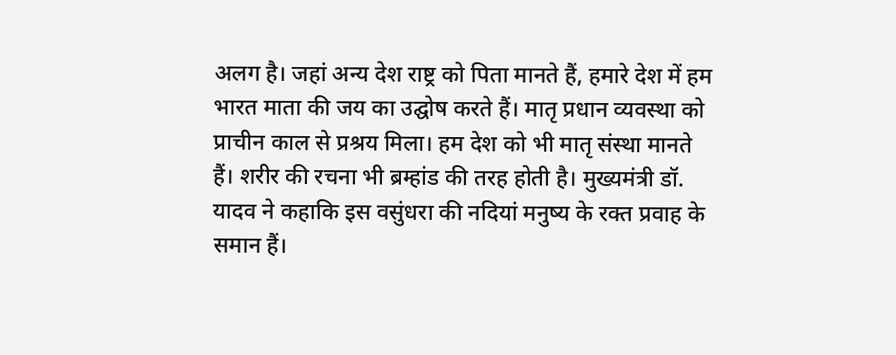अलग है। जहां अन्य देश राष्ट्र को पिता मानते हैं, हमारे देश में हम भारत माता की जय का उद्घोष करते हैं। मातृ प्रधान व्यवस्था को प्राचीन काल से प्रश्रय मिला। हम देश को भी मातृ संस्था मानते हैं। शरीर की रचना भी ब्रम्हांड की तरह होती है। मुख्यमंत्री डॉ. यादव ने कहाकि इस वसुंधरा की नदियां मनुष्य के रक्त प्रवाह के समान हैं।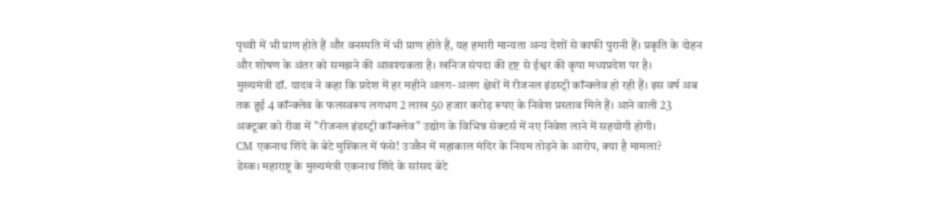पृथ्वी में भी प्राण होते हैं और वनस्पति में भी प्राण होते हैं, यह हमारी मान्यता अन्य देशों से काफी पुरानी हैं। प्रकृति के दोहन और शोषण के अंतर को समझने की आवश्यकता है। खनिज संपदा की दृष्ट से ईश्वर की कृपा मध्यप्रदेश पर है।
मुख्यमंत्री डॉ. यादव ने कहा कि प्रदेश में हर महीने अलग-अलग क्षेत्रों में रीजनल इंडस्ट्री कॉन्क्लेव हो रही हैं। इस वर्ष अब तक हुई 4 कॉन्क्लेव के फलस्वरूप लगभग 2 लाख 50 हजार करोड़ रूपए के निवेश प्रस्ताव मिले हैं। आने वाली 23 अक्टूबर को रीवा में "रीजनल इंडस्ट्री कॉन्क्लेव" उद्योग के विभिन्न सेक्टर्स में नए निवेश लाने में सहयोगी होगी।
CM एकनाथ शिंदे के बेटे मुश्किल में फंसे! उज्जैन में महाकाल मंदिर के नियम तोड़ने के आरोप, क्या है मामला?
डेस्क। महाराष्ट्र के मुख्यमंत्री एकनाथ शिंदे के सांसद बेटे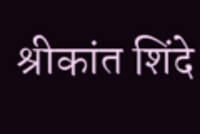श्रीकांत शिंदे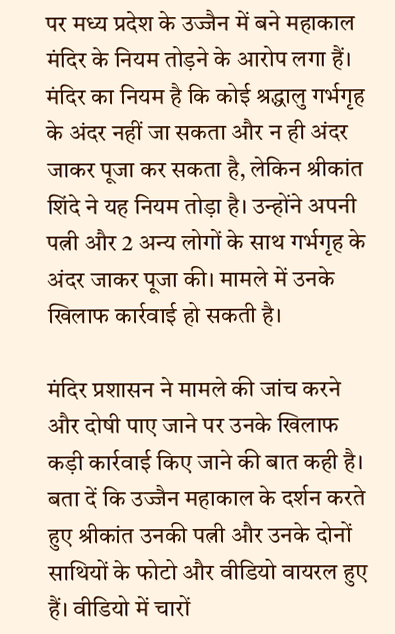पर मध्य प्रदेश के उज्जैन में बने महाकाल मंदिर के नियम तोड़ने के आरोप लगा हैं। मंदिर का नियम है कि कोई श्रद्धालु गर्भगृह के अंदर नहीं जा सकता और न ही अंदर जाकर पूजा कर सकता है, लेकिन श्रीकांत शिंदे ने यह नियम तोड़ा है। उन्होंने अपनी पत्नी और 2 अन्य लोगों के साथ गर्भगृह के अंदर जाकर पूजा की। मामले में उनके खिलाफ कार्रवाई हो सकती है।

मंदिर प्रशासन ने मामले की जांच करने और दोषी पाए जाने पर उनके खिलाफ कड़ी कार्रवाई किए जाने की बात कही है। बता दें कि उज्जैन महाकाल के दर्शन करते हुए श्रीकांत उनकी पत्नी और उनके दोनों साथियों के फोटो और वीडियो वायरल हुए हैं। वीडियो में चारों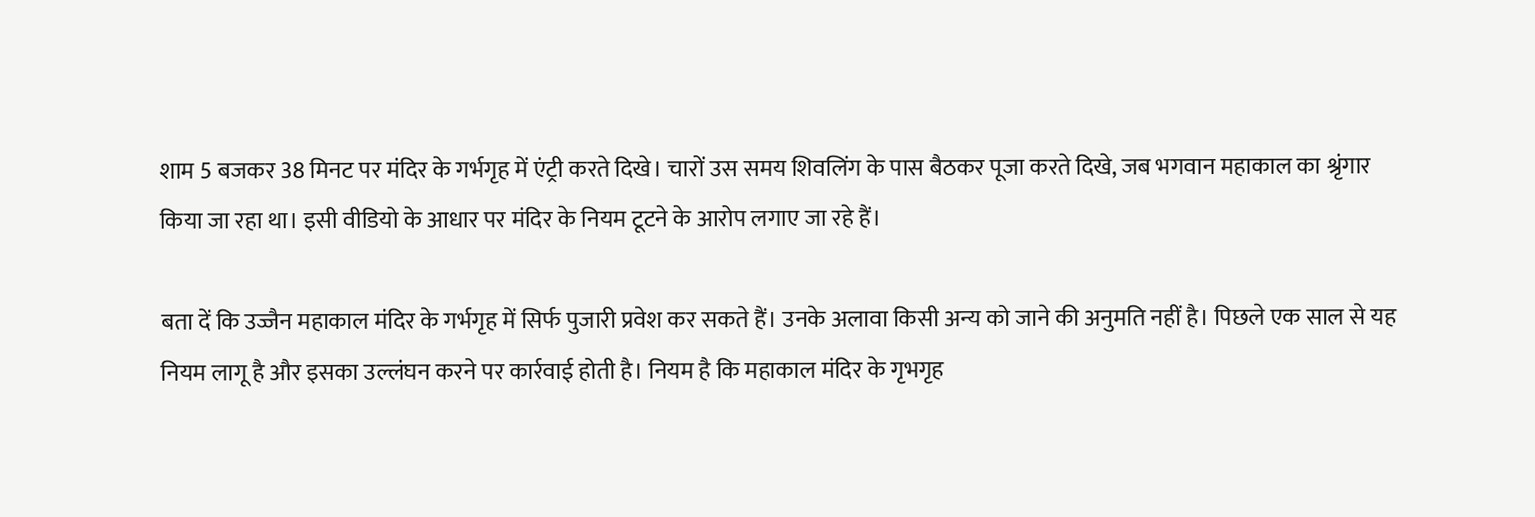शाम 5 बजकर 38 मिनट पर मंदिर के गर्भगृह में एंट्री करते दिखे। चारों उस समय शिवलिंग के पास बैठकर पूजा करते दिखे, जब भगवान महाकाल का श्रृंगार किया जा रहा था। इसी वीडियो के आधार पर मंदिर के नियम टूटने के आरोप लगाए जा रहे हैं।

बता दें कि उज्जैन महाकाल मंदिर के गर्भगृह में सिर्फ पुजारी प्रवेश कर सकते हैं। उनके अलावा किसी अन्य को जाने की अनुमति नहीं है। पिछले एक साल से यह नियम लागू है और इसका उल्लंघन करने पर कार्रवाई होती है। नियम है कि महाकाल मंदिर के गृभगृह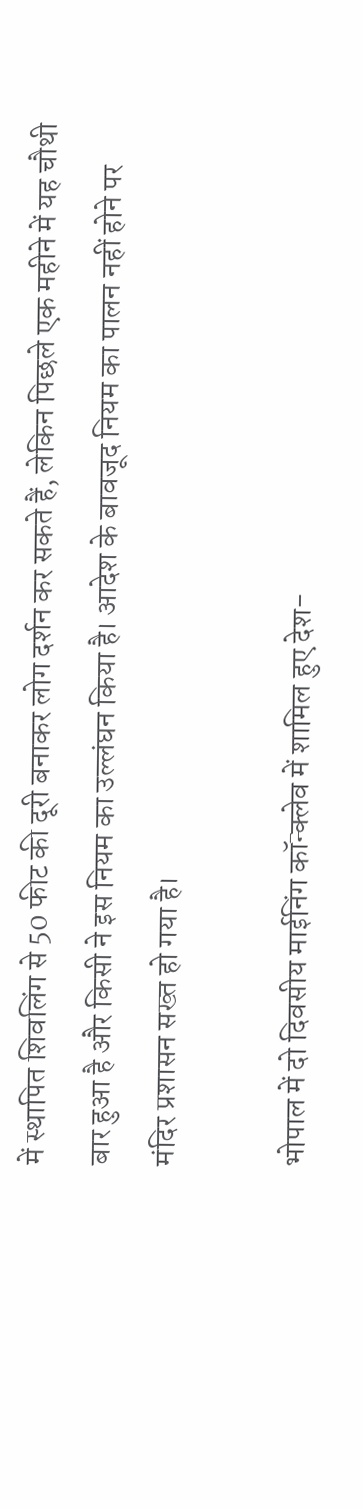में स्थापित शिवलिंग से 50 फीट की दूरी बनाकर लोग दर्शन कर सकते हैं, लेकिन पिछले एक महीने में यह चौथी बार हुआ है और किसी ने इस नियम का उल्लंघन किया है। आदेश के बावजूद नियम का पालन नहीं होने पर मंदिर प्रशासन सख्त हो गया है।

भोपाल में दो दिवसीय माईनिंग कॉन्क्लेव में शामिल हुए देश-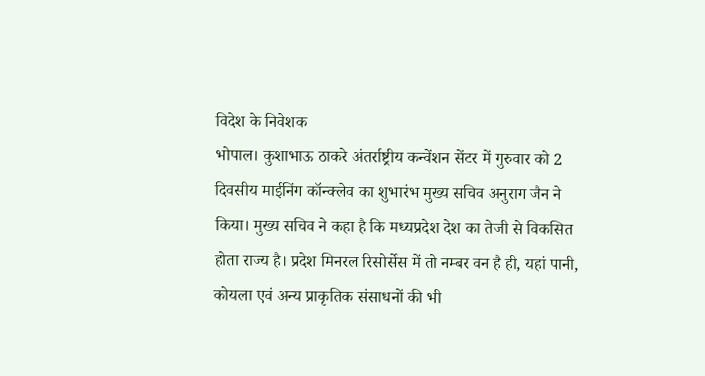विदेश के निवेशक
भोपाल। कुशाभाऊ ठाकरे अंतर्राष्ट्रीय कन्वेंशन सेंटर में गुरुवार को 2 दिवसीय माईनिंग कॉन्क्लेव का शुभारंभ मुख्य सचिव अनुराग जैन ने किया। मुख्य सचिव ने कहा है कि मध्यप्रदेश देश का तेजी से विकसित होता राज्य है। प्रदेश मिनरल रिसोर्सेस में तो नम्बर वन है ही, यहां पानी, कोयला एवं अन्य प्राकृतिक संसाधनों की भी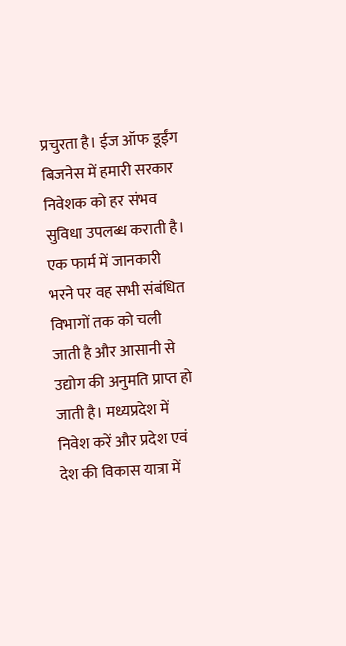प्रचुरता है। ईज ऑफ डूईंग बिजनेस में हमारी सरकार निवेशक को हर संभव सुविधा उपलब्ध कराती है। एक फार्म में जानकारी भरने पर वह सभी संबंधित विभागों तक को चली जाती है और आसानी से उद्योग की अनुमति प्राप्त हो जाती है। मध्यप्रदेश में निवेश करें और प्रदेश एवं देश की विकास यात्रा में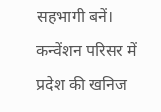सहभागी बनें। कन्वेंशन परिसर में प्रदेश की खनिज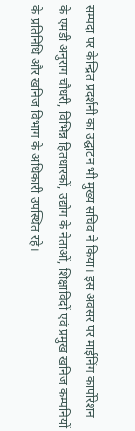सम्पदा पर केन्द्रित प्रदर्शनी का उद्घाटन भी मुख्य सचिव ने किया। इस अवसर पर माईनिंग कार्पोरेशन के एमडी अनुराग चौधरी, विभिन्न हितधारकों, उद्योग के नेताओं, शिक्षाविदों एवं प्रमुख खनिज कम्पनियों के प्रतिनिधि और खनिज विभाग के अधिकारी उपस्थित रहे।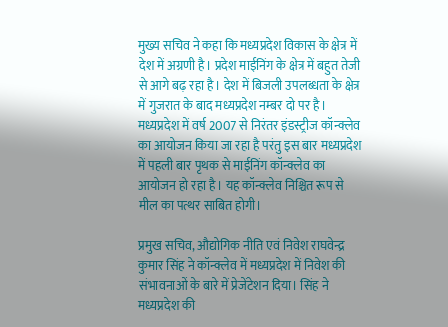मुख्य सचिव ने कहा कि मध्यप्रदेश विकास के क्षेत्र में देश में अग्रणी है। प्रदेश माईनिंग के क्षेत्र में बहुत तेजी से आगे बढ़ रहा है। देश में बिजली उपलब्धता के क्षेत्र में गुजरात के बाद मध्यप्रदेश नम्बर दो पर है। मध्यप्रदेश में वर्ष 2007 से निरंतर इंडस्ट्रीज कॉन्क्लेव का आयोजन किया जा रहा है परंतु इस बार मध्यप्रदेश में पहली बार पृथक से माईनिंग कॉन्क्लेव का आयोजन हो रहा है। यह कॉन्क्लेव निश्चित रूप से मील का पत्थर साबित होगी।

प्रमुख सचिव, औद्योगिक नीति एवं निवेश राघवेन्द्र कुमार सिंह ने कॉन्क्लेव में मध्यप्रदेश में निवेश की संभावनाओं के बारे में प्रेजेंटेशन दिया। सिंह ने मध्यप्रदेश की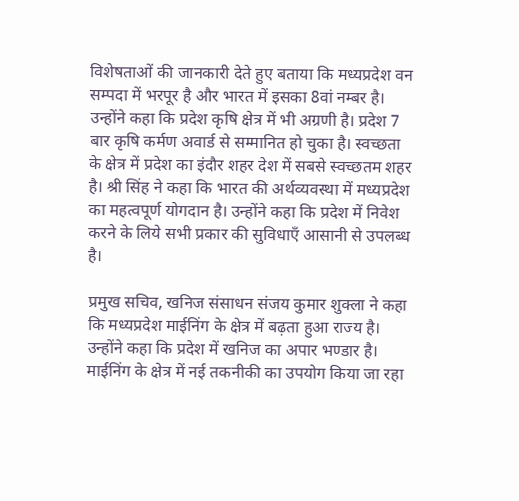विशेषताओं की जानकारी देते हुए बताया कि मध्यप्रदेश वन सम्पदा में भरपूर है और भारत में इसका 8वां नम्बर है। उन्होंने कहा कि प्रदेश कृषि क्षेत्र में भी अग्रणी है। प्रदेश 7 बार कृषि कर्मण अवार्ड से सम्मानित हो चुका है। स्वच्छता के क्षेत्र में प्रदेश का इंदौर शहर देश में सबसे स्वच्छतम शहर है। श्री सिंह ने कहा कि भारत की अर्थव्यवस्था में मध्यप्रदेश का महत्वपूर्ण योगदान है। उन्होंने कहा कि प्रदेश में निवेश करने के लिये सभी प्रकार की सुविधाएँ आसानी से उपलब्ध है।

प्रमुख सचिव, खनिज संसाधन संजय कुमार शुक्ला ने कहा कि मध्यप्रदेश माईनिंग के क्षेत्र में बढ़ता हुआ राज्य है। उन्होंने कहा कि प्रदेश में खनिज का अपार भण्डार है। माईनिंग के क्षेत्र में नई तकनीकी का उपयोग किया जा रहा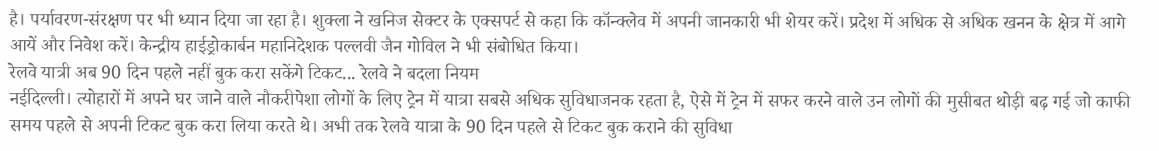है। पर्यावरण-संरक्षण पर भी ध्यान दिया जा रहा है। शुक्ला ने खनिज सेक्टर के एक्सपर्ट से कहा कि कॉन्क्लेव में अपनी जानकारी भी शेयर करें। प्रदेश में अधिक से अधिक खनन के क्षेत्र में आगे आयें और निवेश करें। केन्द्रीय हाईड्रोकार्बन महानिदेशक पल्लवी जैन गोविल ने भी संबोधित किया।
रेलवे यात्री अब 90 दिन पहले नहीं बुक करा सकेंगे टिकट... रेलवे ने बदला नियम
नईदिल्ली। त्योहारों में अपने घर जाने वाले नौकरीपेशा लोगों के लिए ट्रेन में यात्रा सबसे अधिक सुविधाजनक रहता है, ऐसे में ट्रेन में सफर करने वाले उन लोगों की मुसीबत थोड़ी बढ़ गई जो काफी समय पहले से अपनी टिकट बुक करा लिया करते थे। अभी तक रेलवे यात्रा के 90 दिन पहले से टिकट बुक कराने की सुविधा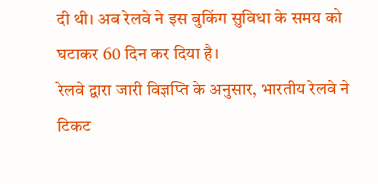दी थी। अब रेलवे ने इस बुकिंग सुविधा के समय को घटाकर 60 दिन कर दिया है।
रेलवे द्वारा जारी विज्ञप्ति के अनुसार, भारतीय रेलवे ने टिकट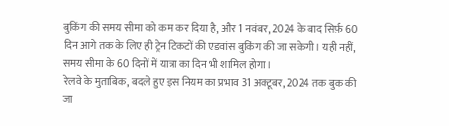बुकिंग की समय सीमा को कम कर दिया है, और 1 नवंबर, 2024 के बाद सिर्फ़ 60 दिन आगे तक के लिए ही ट्रेन टिकटों की एडवांस बुकिंग की जा सकेगी। यही नहीं, समय सीमा के 60 दिनों में यात्रा का दिन भी शामिल होगा।
रेलवे के मुताबिक, बदले हुए इस नियम का प्रभाव 31 अक्टूबर, 2024 तक बुक की जा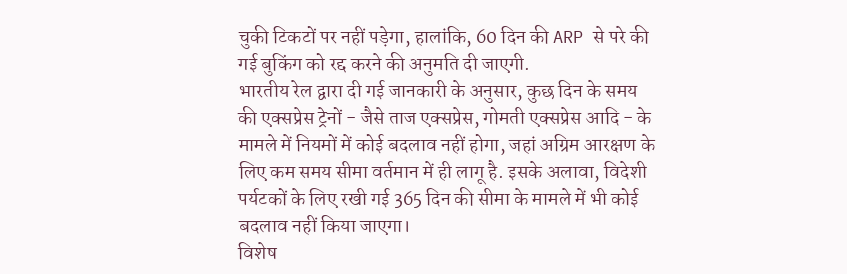चुकी टिकटों पर नहीं पड़ेगा, हालांकि, 60 दिन की ARP से परे की गई बुकिंग को रद्द करने की अनुमति दी जाएगी.
भारतीय रेल द्वारा दी गई जानकारी के अनुसार, कुछ दिन के समय की एक्सप्रेस ट्रेनों - जैसे ताज एक्सप्रेस, गोमती एक्सप्रेस आदि - के मामले में नियमों में कोई बदलाव नहीं होगा, जहां अग्रिम आरक्षण के लिए कम समय सीमा वर्तमान में ही लागू है. इसके अलावा, विदेशी पर्यटकों के लिए रखी गई 365 दिन की सीमा के मामले में भी कोई बदलाव नहीं किया जाएगा।
विशेष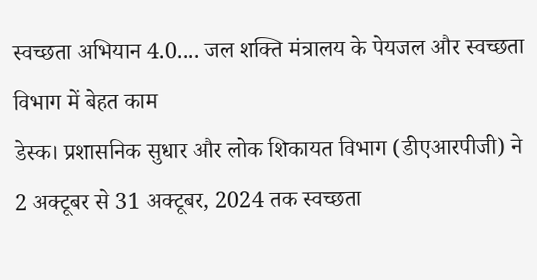स्वच्छता अभियान 4.0.... जल शक्ति मंत्रालय के पेयजल और स्वच्छता विभाग में बेहत काम
डेस्क। प्रशासनिक सुधार और लोक शिकायत विभाग (डीएआरपीजी) ने 2 अक्टूबर से 31 अक्टूबर, 2024 तक स्वच्छता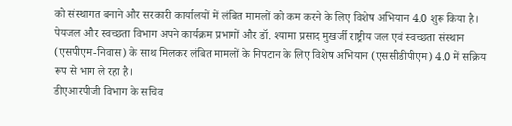को संस्थागत बनाने और सरकारी कार्यालयों में लंबित मामलों को कम करने के लिए विशेष अभियान 4.0 शुरू किया है। पेयजल और स्वच्छता विभाग अपने कार्यक्रम प्रभागों और डॉ. श्यामा प्रसाद मुखर्जी राष्ट्रीय जल एवं स्वच्छता संस्थान (एसपीएम-निवास) के साथ मिलकर लंबित मामलों के निपटान के लिए विशेष अभियान (एससीडीपीएम) 4.0 में सक्रिय रूप से भाग ले रहा है।
डीएआरपीजी विभाग के सचिव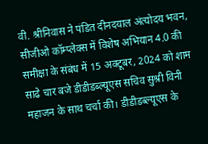वी. श्रीनिवास ने पंडित दीनदयाल अंत्योदय भवन, सीजीओ कॉम्प्लेक्स में विशेष अभियान 4.0 की समीक्षा के संबंध में 15 अक्टूबर, 2024 को शाम साढे चार बजे डीडीडब्ल्यूएस सचिव सुश्री विनी महाजन के साथ चर्चा की। डीडीडब्ल्यूएस के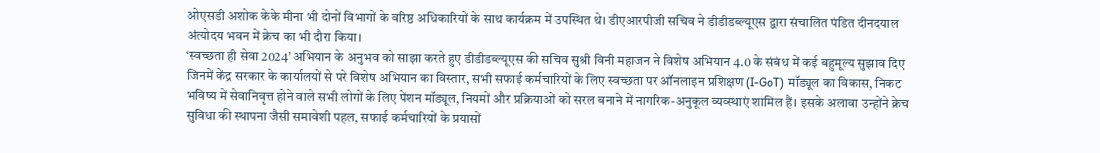ओएसडी अशोक केके मीना भी दोनों विभागों के वरिष्ठ अधिकारियों के साथ कार्यक्रम में उपस्थित थे। डीएआरपीजी सचिव ने डीडीडब्ल्यूएस द्वारा संचालित पंडित दीनदयाल अंत्योदय भवन में क्रेच का भी दौरा किया।
‘स्वच्छता ही सेवा 2024’ अभियान के अनुभव को साझा करते हुए डीडीडब्ल्यूएस की सचिव सुश्री विनी महाजन ने विशेष अभियान 4.0 के संबंध में कई बहुमूल्य सुझाव दिए जिनमें केंद्र सरकार के कार्यालयों से परे विशेष अभियान का विस्तार, सभी सफाई कर्मचारियों के लिए स्वच्छता पर ऑनलाइन प्रशिक्षण (I-GoT) मॉड्यूल का विकास, निकट भविष्य में सेवानिवृत्त होने वाले सभी लोगों के लिए पेंशन मॉड्यूल, नियमों और प्रक्रियाओं को सरल बनाने में नागरिक-अनुकूल व्यव्स्थाएं शामिल हैं। इसके अलावा उन्होंने क्रेच सुविधा की स्थापना जैसी समावेशी पहल, सफाई कर्मचारियों के प्रयासों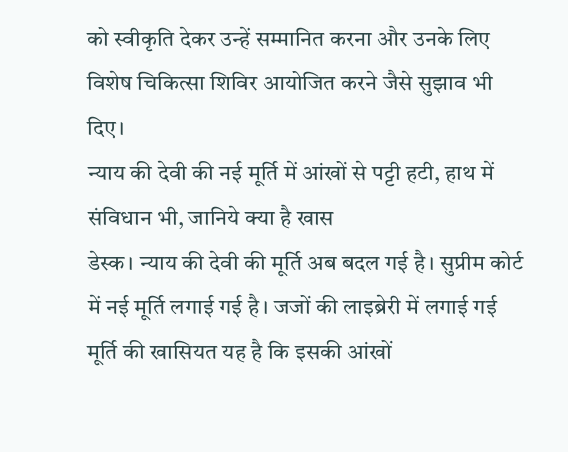को स्वीकृति देकर उन्हें सम्मानित करना और उनके लिए विशेष चिकित्सा शिविर आयोजित करने जैसे सुझाव भी दिए।
न्याय की देवी की नई मूर्ति में आंखों से पट्टी हटी, हाथ में संविधान भी, जानिये क्या है खास
डेस्क। न्याय की देवी की मूर्ति अब बदल गई है। सुप्रीम कोर्ट में नई मूर्ति लगाई गई है। जजों की लाइब्रेरी में लगाई गई मूर्ति की खासियत यह है कि इसकी आंखों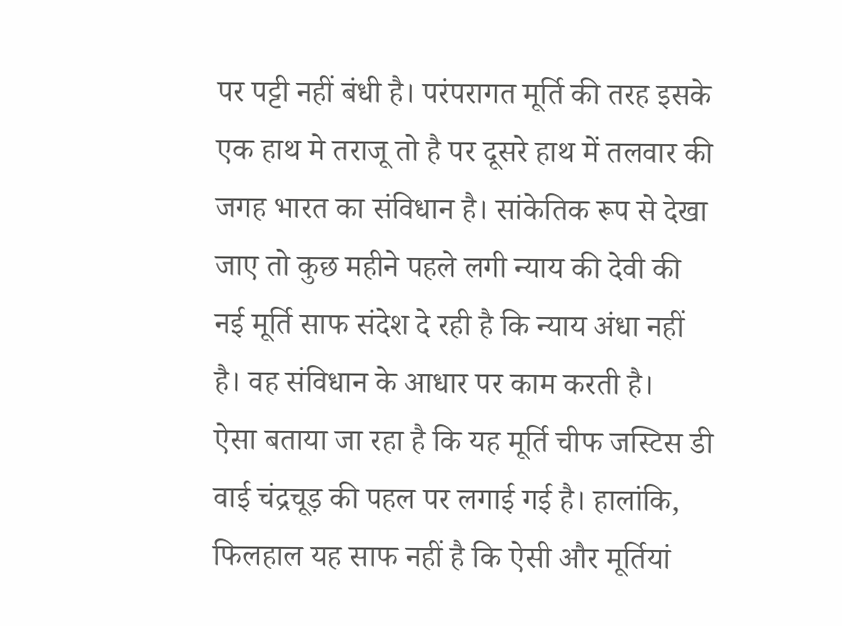पर पट्टी नहीं बंधी है। परंपरागत मूर्ति की तरह इसके एक हाथ मे तराजू तो है पर दूसरे हाथ में तलवार की जगह भारत का संविधान है। सांकेतिक रूप से देखा जाए तो कुछ महीने पहले लगी न्याय की देवी की नई मूर्ति साफ संदेश दे रही है कि न्याय अंधा नहीं है। वह संविधान के आधार पर काम करती है।
ऐसा बताया जा रहा है कि यह मूर्ति चीफ जस्टिस डी वाई चंद्रचूड़ की पहल पर लगाई गई है। हालांकि, फिलहाल यह साफ नहीं है कि ऐसी और मूर्तियां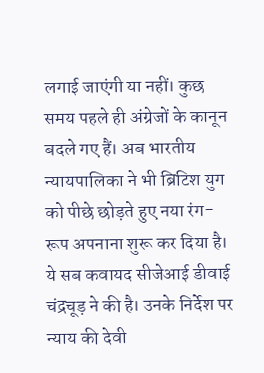लगाई जाएंगी या नहीं। कुछ समय पहले ही अंग्रेजों के कानून बदले गए हैं। अब भारतीय न्यायपालिका ने भी ब्रिटिश युग को पीछे छोड़ते हुए नया रंग-रूप अपनाना शुरू कर दिया है। ये सब कवायद सीजेआई डीवाई चंद्रचूड़ ने की है। उनके निर्देश पर न्याय की देवी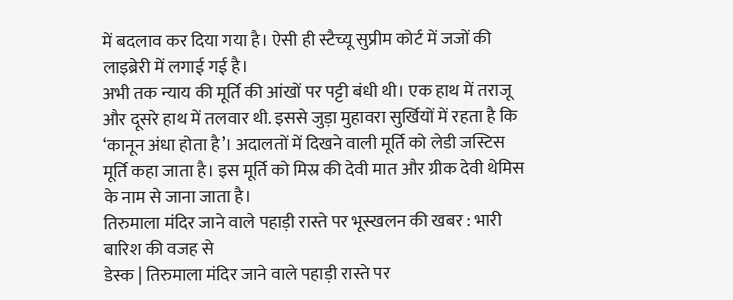में बदलाव कर दिया गया है। ऐसी ही स्टैच्यू सुप्रीम कोर्ट में जजों की लाइब्रेरी में लगाई गई है।
अभी तक न्याय की मूर्ति की आंखों पर पट्टी बंधी थी। एक हाथ में तराजू और दूसरे हाथ में तलवार थी. इससे जुड़ा मुहावरा सुर्खियों में रहता है कि ‘कानून अंधा होता है’। अदालतों में दिखने वाली मूर्ति को लेडी जस्टिस मूर्ति कहा जाता है। इस मूर्ति को मिस्र की देवी मात और ग्रीक देवी थेमिस के नाम से जाना जाता है।
तिरुमाला मंदिर जाने वाले पहाड़ी रास्ते पर भूस्खलन की खबर : भारी बारिश की वजह से
डेस्क | तिरुमाला मंदिर जाने वाले पहाड़ी रास्ते पर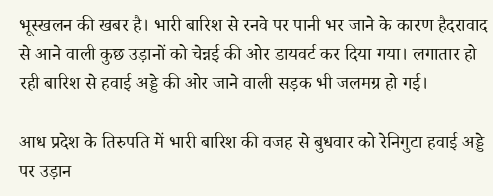भूस्खलन की खबर है। भारी बारिश से रनवे पर पानी भर जाने के कारण हैदरावाद से आने वाली कुछ उड़ानों को चेन्नई की ओर डायवर्ट कर दिया गया। लगातार हो रही बारिश से हवाई अड्डे की ओर जाने वाली सड़क भी जलमग्र हो गई।

आध प्रदेश के तिरुपति में भारी बारिश की वजह से बुधवार को रेनिगुटा हवाई अड्डे पर उड़ान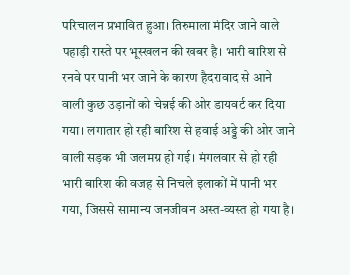परिचालन प्रभावित हुआ। तिरुमाला मंदिर जाने वाले पहाड़ी रास्ते पर भूस्खलन की खबर है। भारी बारिश से रनवे पर पानी भर जाने के कारण हैदरावाद से आने वाली कुछ उड़ानों को चेन्नई की ओर डायवर्ट कर दिया गया। लगातार हो रही बारिश से हवाई अड्डे की ओर जाने वाली सड़क भी जलमग्र हो गई। मंगलवार से हो रही भारी बारिश की वजह से निचले इलाकों में पानी भर गया, जिससे सामान्य जनजीवन अस्त-व्यस्त हो गया है।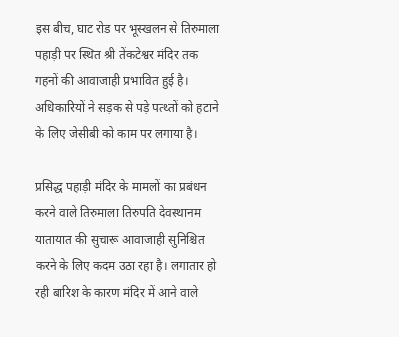इस बीच, घाट रोड पर भूस्खलन से तिरुमाला पहाड़ी पर स्थित श्री तेंकटेश्वर मंदिर तक गहनों की आवाजाही प्रभावित हुई है। अधिकारियों ने सड़क से पड़े पत्थ्तों को हटाने के लिए जेसीबी को काम पर लगाया है।

प्रसिद्ध पहाड़ी मंदिर के मामलों का प्रबंधन करने वाले तिरुमाला तिरुपति देवस्थानम यातायात की सुचारू आवाजाही सुनिश्चित करने के लिए कदम उठा रहा है। लगातार हो रही बारिश के कारण मंदिर में आने वाले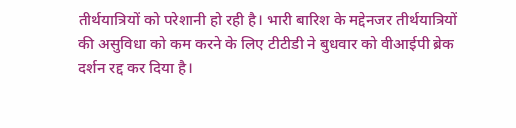तीर्थयात्रियों को परेशानी हो रही है। भारी बारिश के मद्देनजर तीर्थयात्रियों की असुविधा को कम करने के लिए टीटीडी ने बुधवार को वीआईपी ब्रेक दर्शन रद्द कर दिया है।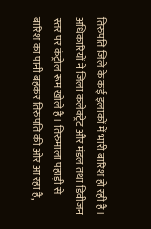तिरुपति जिले के कई इलाकों में भारी बारिश हो रही है। अधिकारियों ने जिला कलेक्ट्रेट और मंडल तथा डिवीजन स्तर पर कंट्रोल रूम खोले है। तिरुमाला पहाड़ी से बारिश का पानी बहकर तिरुपति की ओर आ रहा है,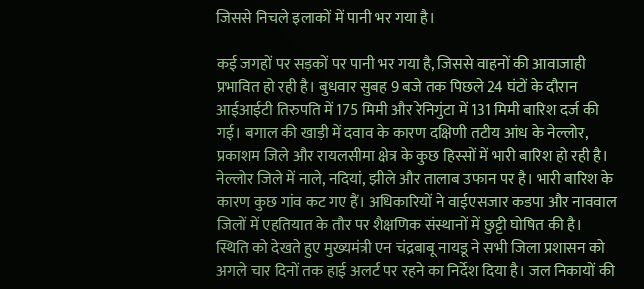जिससे निचले इलाकों में पानी भर गया है।

कई जगहों पर सड़कों पर पानी भर गया है, जिससे वाहनों की आवाजाही प्रभावित हो रही है। बुधवार सुबह 9 बजे तक पिछले 24 घंटों के दौरान आईआईटी तिरुपति में 175 मिमी और रेनिगुंटा में 131 मिमी बारिश दर्ज की गई। बगाल की खाड़ी में दवाव के कारण दक्षिणी तटीय आंध के नेल्लोर, प्रकाशम जिले और रायलसीमा क्षेत्र के कुछ हिस्सों में भारी बारिश हो रही है। नेल्लोर जिले में नाले, नदियां, झीले और तालाब उफान पर है। भारी बारिश के कारण कुछ गांव कट गए हैं। अधिकारियों ने वाईएसजार कडपा और नाववाल जिलों में एहतियात के तौर पर शैक्षणिक संस्थानों में छुट्टी घोषित की है।
स्थिति को देखते हुए मुख्यमंत्री एन चंद्रबाबू नायडू ने सभी जिला प्रशासन को अगले चार दिनों तक हाई अलर्ट पर रहने का निर्देश दिया है। जल निकायों की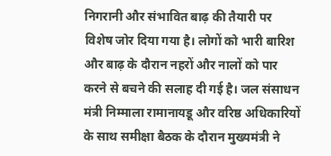निगरानी और संभावित बाढ़ की तैयारी पर विशेष जोर दिया गया है। लोगों को भारी बारिश और बाढ़ के दौरान नहरों और नालों को पार करने से बचने की सलाह दी गई है। जल संसाधन मंत्री निम्माला रामानायडू और वरिष्ठ अधिकारियों के साथ समीक्षा बैठक के दौरान मुख्यमंत्री ने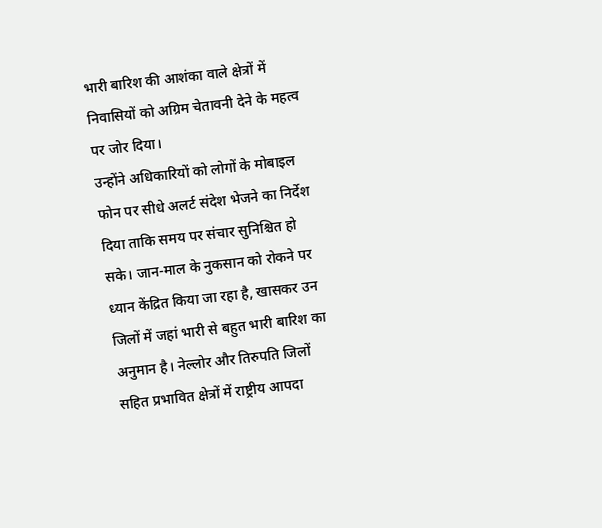भारी बारिश की आशंका वाले क्षेत्रों में निवासियों को अग्रिम चेतावनी देने के महत्व पर जोर दिया।
उन्होंने अधिकारियों को लोगों के मोबाइल फोन पर सीधे अलर्ट संदेश भेजने का निर्देश दिया ताकि समय पर संचार सुनिश्चित हो सके। जान-माल के नुकसान को रोकने पर ध्यान केंद्रित किया जा रहा है, खासकर उन जिलों में जहां भारी से बहुत भारी बारिश का अनुमान है। नेल्लोर और तिरुपति जिलों सहित प्रभावित क्षेत्रों में राष्ट्रीय आपदा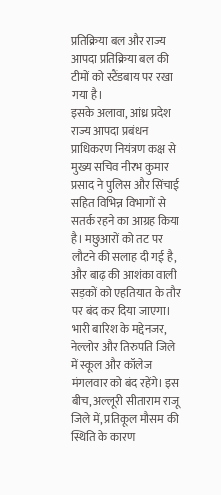प्रतिक्रिया बल और राज्य आपदा प्रतिक्रिया बल की टीमों को स्टैंडबाय पर रखा गया है।
इसके अलावा, आंध्र प्रदेश राज्य आपदा प्रबंधन प्राधिकरण नियंत्रण कक्ष से मुख्य सचिव नीरभ कुमार प्रसाद ने पुलिस और सिंचाई सहित विभिन्न विभागों से सतर्क रहने का आग्रह किया है। मछुआरों को तट पर लौटने की सलाह दी गई है, और बाढ़ की आशंका वाली सड़कों को एहतियात के तौर पर बंद कर दिया जाएगा। भारी बारिश के मद्देनजर, नेल्लोर और तिरुपति जिले में स्कूल और कॉलेज मंगलवार को बंद रहेंगे। इस बीच, अल्लूरी सीताराम राजू जिले में, प्रतिकूल मौसम की स्थिति के कारण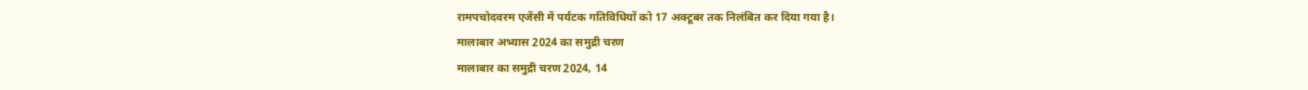रामपचोदवरम एजेंसी में पर्यटक गतिविधियों को 17 अक्टूबर तक निलंबित कर दिया गया है।
मालाबार अभ्यास 2024 का समुद्री चरण
मालाबार का समुद्री चरण 2024, 14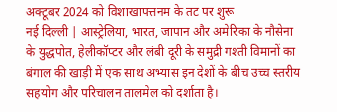अक्टूबर 2024 को विशाखापत्तनम के तट पर शुरू
नई दिल्ली | आस्ट्रेलिया, भारत, जापान और अमेरिका के नौसेना के युद्धपोत, हेलीकॉप्टर और लंबी दूरी के समुद्री गश्ती विमानों का बंगाल की खाड़ी में एक साथ अभ्यास इन देशों के बीच उच्च स्तरीय सहयोग और परिचालन तालमेल को दर्शाता है।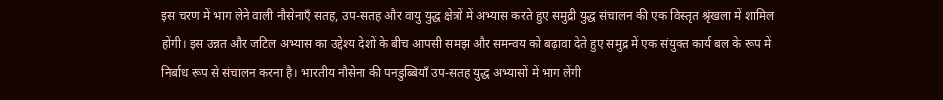इस चरण में भाग लेने वाली नौसेनाएँ सतह, उप-सतह और वायु युद्ध क्षेत्रों में अभ्यास करते हुए समुद्री युद्ध संचालन की एक विस्तृत श्रृंखला में शामिल होंगी। इस उन्नत और जटिल अभ्यास का उद्देश्य देशों के बीच आपसी समझ और समन्वय को बढ़ावा देते हुए समुद्र में एक संयुक्त कार्य बल के रूप में निर्बाध रूप से संचालन करना है। भारतीय नौसेना की पनडुब्बियाँ उप-सतह युद्ध अभ्यासों में भाग लेंगी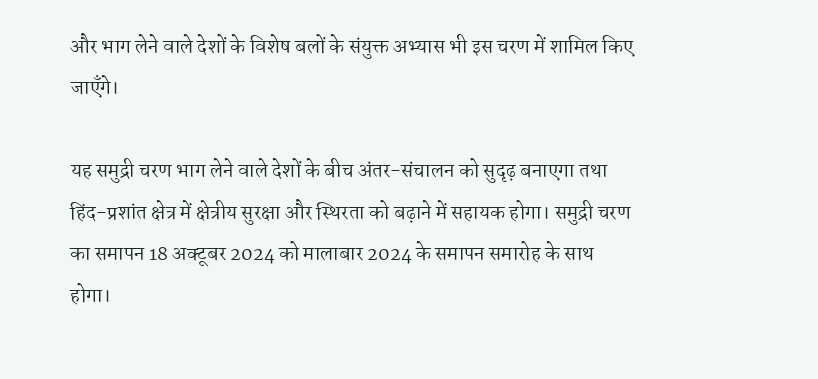और भाग लेने वाले देशों के विशेष बलों के संयुक्त अभ्यास भी इस चरण में शामिल किए जाएँगे।

यह समुद्री चरण भाग लेने वाले देशों के बीच अंतर-संचालन को सुदृढ़ बनाएगा तथा हिंद-प्रशांत क्षेत्र में क्षेत्रीय सुरक्षा और स्थिरता को बढ़ाने में सहायक होगा। समुद्री चरण का समापन 18 अक्टूबर 2024 को मालाबार 2024 के समापन समारोह के साथ होगा।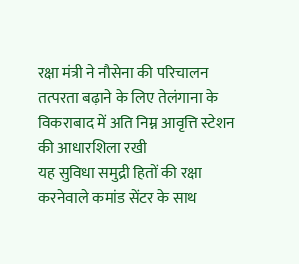रक्षा मंत्री ने नौसेना की परिचालन तत्परता बढ़ाने के लिए तेलंगाना के विकराबाद में अति निम्न आवृत्ति स्टेशन की आधारशिला रखी
यह सुविधा समुद्री हितों की रक्षा करनेवाले कमांड सेंटर के साथ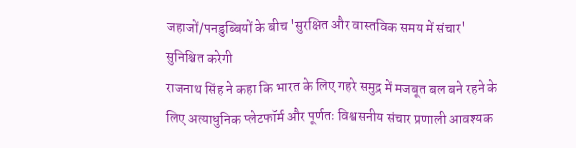जहाजों/पनडुब्बियों के बीच 'सुरक्षित और वास्तविक समय में संचार' सुनिश्चित करेगी
राजनाथ सिंह ने कहा कि भारत के लिए गहरे समुद्र में मजबूत बल बने रहने के लिए अत्याधुनिक प्लेटफॉर्म और पूर्णतः विश्वसनीय संचार प्रणाली आवश्यक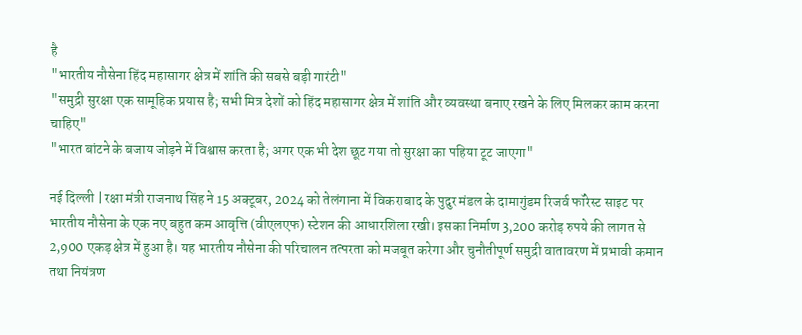है
"भारतीय नौसेना हिंद महासागर क्षेत्र में शांति की सबसे बड़ी गारंटी"
"समुद्री सुरक्षा एक सामूहिक प्रयास है; सभी मित्र देशों को हिंद महासागर क्षेत्र में शांति और व्यवस्था बनाए रखने के लिए मिलकर काम करना चाहिए"
"भारत बांटने के बजाय जोड़ने में विश्वास करता है; अगर एक भी देश छूट गया तो सुरक्षा का पहिया टूट जाएगा"

नई दिल्ली | रक्षा मंत्री राजनाथ सिंह ने 15 अक्टूबर, 2024 को तेलंगाना में विकराबाद के पुदुर मंडल के दामागुंडम रिजर्व फॉरेस्ट साइट पर भारतीय नौसेना के एक नए बहुत कम आवृत्ति (वीएलएफ) स्टेशन की आधारशिला रखी। इसका निर्माण 3,200 करोड़ रुपये की लागत से 2,900 एकड़ क्षेत्र में हुआ है। यह भारतीय नौसेना की परिचालन तत्परता को मजबूत करेगा और चुनौतीपूर्ण समुद्री वातावरण में प्रभावी कमान तथा नियंत्रण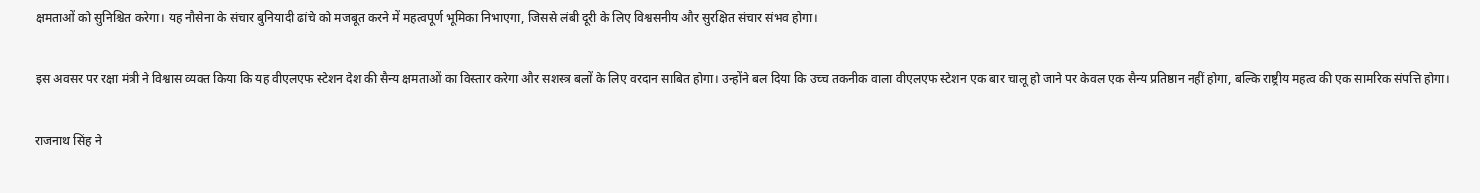क्षमताओं को सुनिश्चित करेगा। यह नौसेना के संचार बुनियादी ढांचे को मजबूत करने में महत्वपूर्ण भूमिका निभाएगा, जिससे लंबी दूरी के लिए विश्वसनीय और सुरक्षित संचार संभव होगा।

इस अवसर पर रक्षा मंत्री ने विश्वास व्यक्त किया कि यह वीएलएफ स्टेशन देश की सैन्य क्षमताओं का विस्तार करेगा और सशस्त्र बलों के लिए वरदान साबित होगा। उन्होंने बल दिया कि उच्च तकनीक वाला वीएलएफ स्टेशन एक बार चालू हो जाने पर केवल एक सैन्य प्रतिष्ठान नहीं होगा, बल्कि राष्ट्रीय महत्व की एक सामरिक संपत्ति होगा।

राजनाथ सिंह ने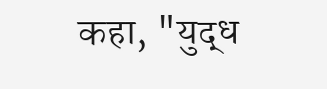कहा, "युद्ध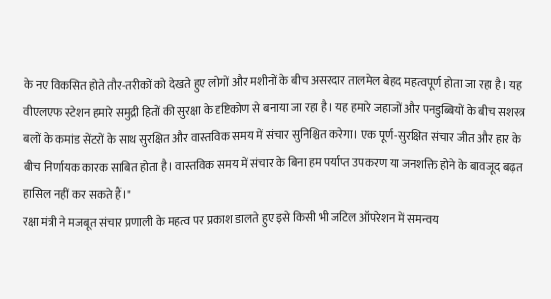के नए विकसित होते तौर-तरीकों को देखते हुए लोगों और मशीनों के बीच असरदार तालमेल बेहद महत्वपूर्ण होता जा रहा है। यह वीएलएफ स्टेशन हमारे समुद्री हितों की सुरक्षा के दृष्टिकोण से बनाया जा रहा है। यह हमारे जहाजों और पनडुब्बियों के बीच सशस्त्र बलों के कमांड सेंटरों के साथ सुरक्षित और वास्तविक समय में संचार सुनिश्चित करेगा। एक पूर्ण-सुरक्षित संचार जीत और हार के बीच निर्णायक कारक साबित होता है। वास्तविक समय में संचार के बिना हम पर्याप्त उपकरण या जनशक्ति होने के बावजूद बढ़त हासिल नहीं कर सकते हैं।"
रक्षा मंत्री ने मजबूत संचार प्रणाली के महत्व पर प्रकाश डालते हुए इसे किसी भी जटिल ऑपरेशन में समन्वय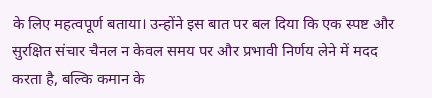के लिए महत्वपूर्ण बताया। उन्होंने इस बात पर बल दिया कि एक स्पष्ट और सुरक्षित संचार चैनल न केवल समय पर और प्रभावी निर्णय लेने में मदद करता है, बल्कि कमान के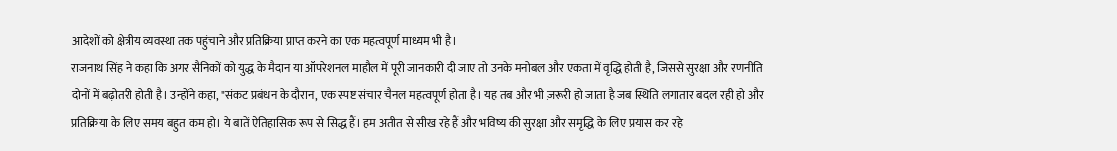आदेशों को क्षेत्रीय व्यवस्था तक पहुंचाने और प्रतिक्रिया प्राप्त करने का एक महत्वपूर्ण माध्यम भी है।
राजनाथ सिंह ने कहा कि अगर सैनिकों को युद्ध के मैदान या ऑपरेशनल माहौल में पूरी जानकारी दी जाए तो उनके मनोबल और एकता में वृद्धि होती है, जिससे सुरक्षा और रणनीति दोनों में बढ़ोतरी होती है। उन्होंने कहा, "संकट प्रबंधन के दौरान, एक स्पष्ट संचार चैनल महत्वपूर्ण होता है। यह तब और भी ज़रूरी हो जाता है जब स्थिति लगातार बदल रही हो और प्रतिक्रिया के लिए समय बहुत कम हो। ये बातें ऐतिहासिक रूप से सिद्ध हैं। हम अतीत से सीख रहे हैं और भविष्य की सुरक्षा और समृद्धि के लिए प्रयास कर रहे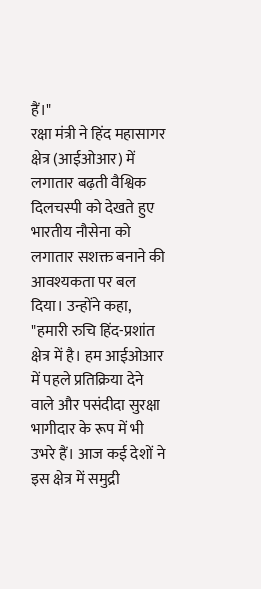हैं।"
रक्षा मंत्री ने हिंद महासागर क्षेत्र (आईओआर) में लगातार बढ़ती वैश्विक दिलचस्पी को देखते हुए भारतीय नौसेना को लगातार सशक्त बनाने की आवश्यकता पर बल दिया। उन्होंने कहा, "हमारी रुचि हिंद-प्रशांत क्षेत्र में है। हम आईओआर में पहले प्रतिक्रिया देने वाले और पसंदीदा सुरक्षा भागीदार के रूप में भी उभरे हैं। आज कई देशों ने इस क्षेत्र में समुद्री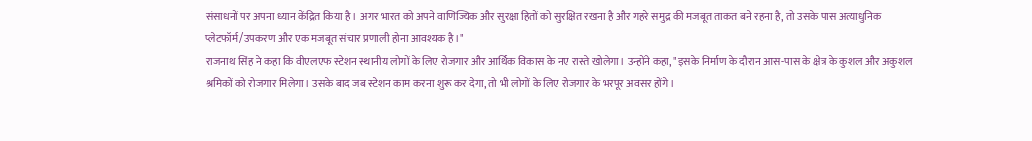संसाधनों पर अपना ध्यान केंद्रित किया है। अगर भारत को अपने वाणिज्यिक और सुरक्षा हितों को सुरक्षित रखना है और गहरे समुद्र की मजबूत ताकत बने रहना है, तो उसके पास अत्याधुनिक प्लेटफॉर्म/उपकरण और एक मजबूत संचार प्रणाली होना आवश्यक है।"
राजनाथ सिंह ने कहा कि वीएलएफ स्टेशन स्थानीय लोगों के लिए रोजगार और आर्थिक विकास के नए रास्ते खोलेगा। उन्होंने कहा, "इसके निर्माण के दौरान आस-पास के क्षेत्र के कुशल और अकुशल श्रमिकों को रोजगार मिलेगा। उसके बाद जब स्टेशन काम करना शुरू कर देगा, तो भी लोगों के लिए रोजगार के भरपूर अवसर होंगे।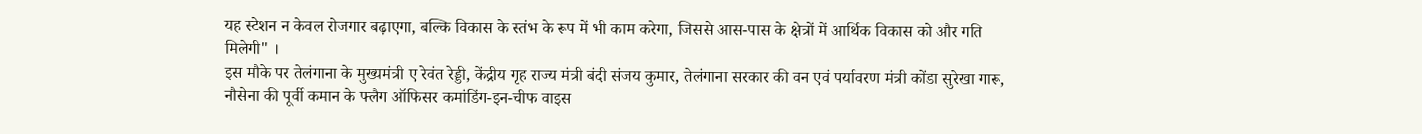यह स्टेशन न केवल रोजगार बढ़ाएगा, बल्कि विकास के स्तंभ के रूप में भी काम करेगा, जिससे आस-पास के क्षेत्रों में आर्थिक विकास को और गति मिलेगी" ।
इस मौके पर तेलंगाना के मुख्यमंत्री ए रेवंत रेड्डी, केंद्रीय गृह राज्य मंत्री बंदी संजय कुमार, तेलंगाना सरकार की वन एवं पर्यावरण मंत्री कोंडा सुरेखा गारू, नौसेना की पूर्वी कमान के फ्लैग ऑफिसर कमांडिंग-इन-चीफ वाइस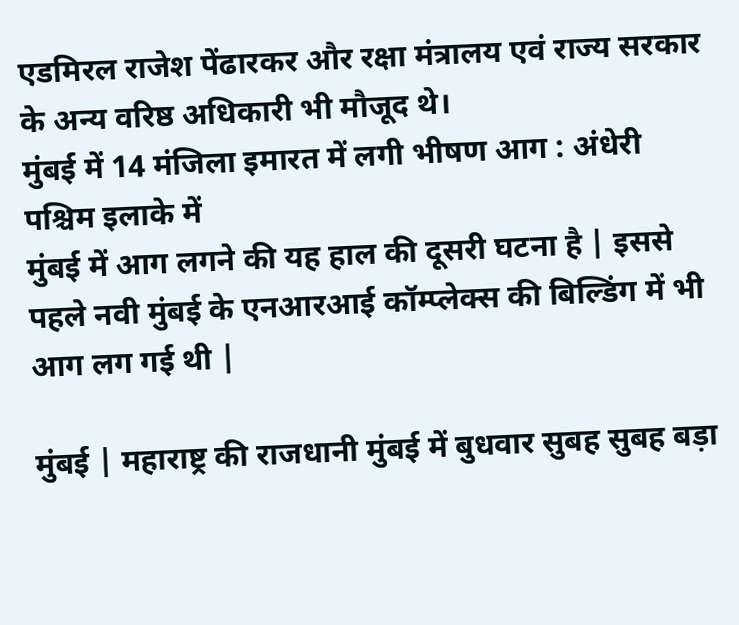एडमिरल राजेश पेंढारकर और रक्षा मंत्रालय एवं राज्य सरकार के अन्य वरिष्ठ अधिकारी भी मौजूद थे।
मुंबई में 14 मंजिला इमारत में लगी भीषण आग : अंधेरी पश्चिम इलाके में
मुंबई में आग लगने की यह हाल की दूसरी घटना है | इससे पहले नवी मुंबई के एनआरआई कॉम्प्लेक्स की बिल्डिंग में भी आग लग गई थी |

मुंबई | महाराष्ट्र की राजधानी मुंबई में बुधवार सुबह सुबह बड़ा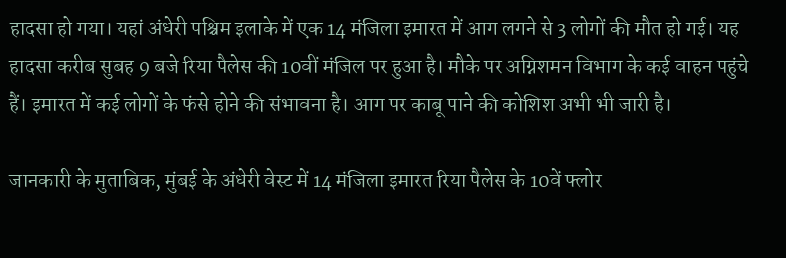हादसा हो गया। यहां अंधेरी पश्चिम इलाके में एक 14 मंजिला इमारत में आग लगने से 3 लोगों की मौत हो गई। यह हादसा करीब सुबह 9 बजे रिया पैलेस की 10वीं मंजिल पर हुआ है। मौके पर अग्निशमन विभाग के कई वाहन पहुंचे हैं। इमारत में कई लोगों के फंसे होने की संभावना है। आग पर काबू पाने की कोशिश अभी भी जारी है।

जानकारी के मुताबिक, मुंबई के अंधेरी वेस्ट में 14 मंजिला इमारत रिया पैलेस के 10वें फ्लोर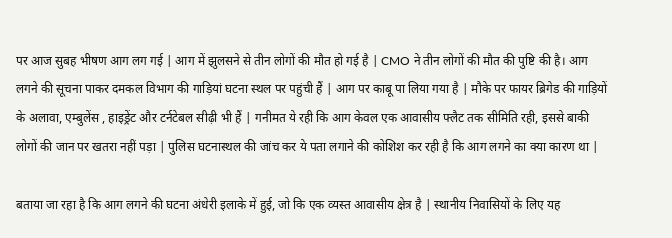पर आज सुबह भीषण आग लग गई | आग में झुलसने से तीन लोगों की मौत हो गई है | CMO ने तीन लोगों की मौत की पुष्टि की है। आग लगने की सूचना पाकर दमकल विभाग की गाड़ियां घटना स्थल पर पहुंची हैं | आग पर काबू पा लिया गया है | मौके पर फायर ब्रिगेड की गाड़ियों के अलावा, एम्बुलेंस , हाइड्रेंट और टर्नटेबल सीढ़ी भी हैं | गनीमत ये रही कि आग केवल एक आवासीय फ्लैट तक सीमिति रही, इससे बाकी लोगों की जान पर खतरा नहीं पड़ा | पुलिस घटनास्थल की जांच कर ये पता लगाने की कोशिश कर रही है कि आग लगने का क्या कारण था |

बताया जा रहा है कि आग लगने की घटना अंधेरी इलाके में हुई, जो कि एक व्यस्त आवासीय क्षेत्र है | स्थानीय निवासियों के लिए यह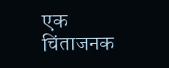एक चिंताजनक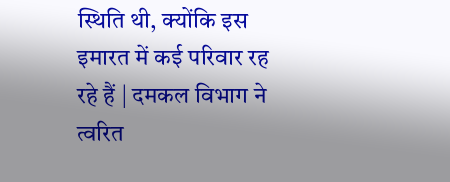स्थिति थी, क्योंकि इस इमारत में कई परिवार रह रहे हैं | दमकल विभाग ने त्वरित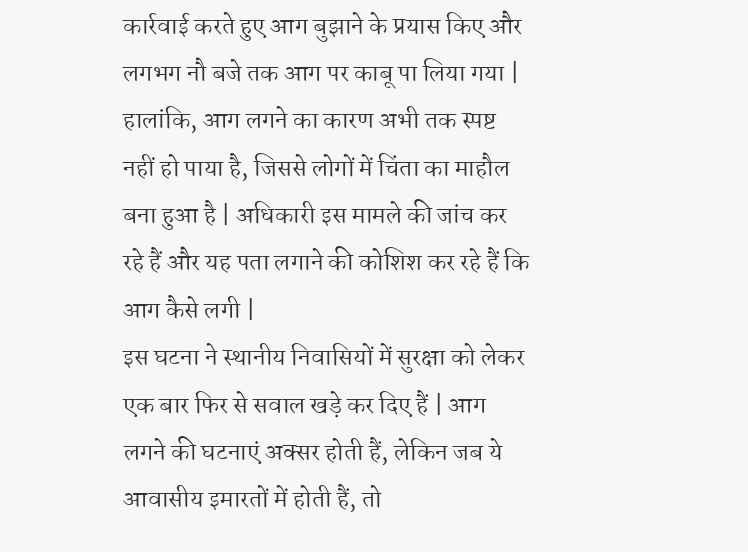कार्रवाई करते हुए आग बुझाने के प्रयास किए और लगभग नौ बजे तक आग पर काबू पा लिया गया | हालांकि, आग लगने का कारण अभी तक स्पष्ट नहीं हो पाया है, जिससे लोगों में चिंता का माहौल बना हुआ है | अधिकारी इस मामले की जांच कर रहे हैं और यह पता लगाने की कोशिश कर रहे हैं कि आग कैसे लगी |
इस घटना ने स्थानीय निवासियों में सुरक्षा को लेकर एक बार फिर से सवाल खड़े कर दिए हैं | आग लगने की घटनाएं अक्सर होती हैं, लेकिन जब ये आवासीय इमारतों में होती हैं, तो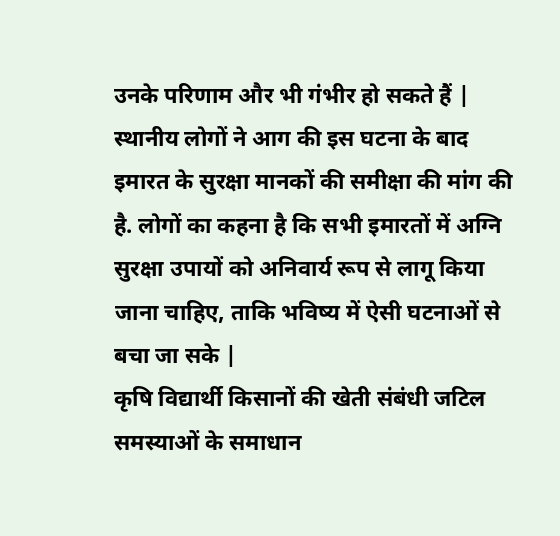उनके परिणाम और भी गंभीर हो सकते हैं | स्थानीय लोगों ने आग की इस घटना के बाद इमारत के सुरक्षा मानकों की समीक्षा की मांग की है. लोगों का कहना है कि सभी इमारतों में अग्नि सुरक्षा उपायों को अनिवार्य रूप से लागू किया जाना चाहिए, ताकि भविष्य में ऐसी घटनाओं से बचा जा सके |
कृषि विद्यार्थी किसानों की खेती संबंधी जटिल समस्याओं के समाधान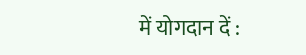में योगदान दें :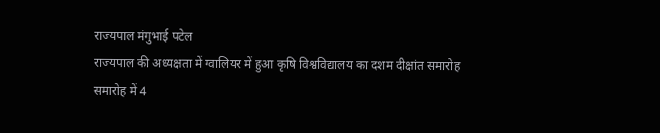राज्यपाल मंगुभाई पटेल
राज्यपाल की अध्यक्षता में ग्वालियर में हुआ कृषि विश्वविद्यालय का दशम दीक्षांत समारोह
समारोह में 4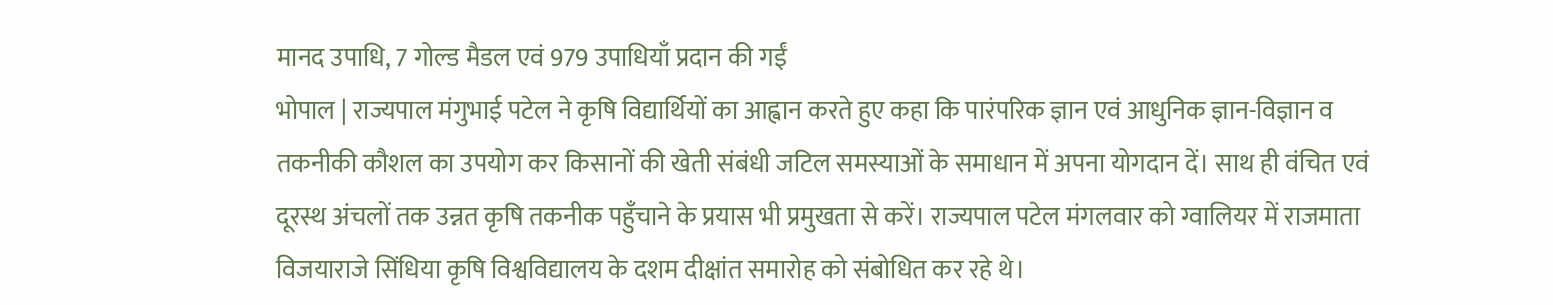मानद उपाधि, 7 गोल्ड मैडल एवं 979 उपाधियाँ प्रदान की गईं
भोपाल | राज्यपाल मंगुभाई पटेल ने कृषि विद्यार्थियों का आह्वान करते हुए कहा कि पारंपरिक ज्ञान एवं आधुनिक ज्ञान-विज्ञान व तकनीकी कौशल का उपयोग कर किसानों की खेती संबंधी जटिल समस्याओं के समाधान में अपना योगदान दें। साथ ही वंचित एवं दूरस्थ अंचलों तक उन्नत कृषि तकनीक पहुँचाने के प्रयास भी प्रमुखता से करें। राज्यपाल पटेल मंगलवार को ग्वालियर में राजमाता विजयाराजे सिंधिया कृषि विश्वविद्यालय के दशम दीक्षांत समारोह को संबोधित कर रहे थे।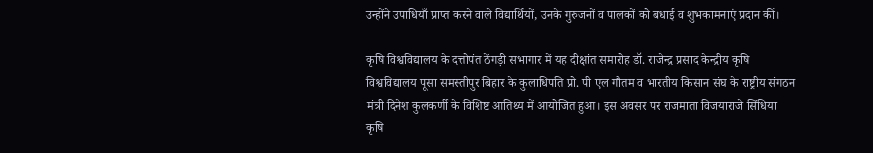उन्होंने उपाधियाँ प्राप्त करने वाले विद्यार्थियों, उनके गुरुजनों व पालकों को बधाई व शुभकामनाएं प्रदान कीं।

कृषि विश्वविद्यालय के दत्तोपंत ठेंगड़ी सभागार में यह दीक्षांत समारोह डॉ. राजेन्द्र प्रसाद केन्द्रीय कृषि विश्वविद्यालय पूसा समस्तीपुर बिहार के कुलाधिपति प्रो. पी एल गौतम व भारतीय किसान संघ के राष्ट्रीय संगठन मंत्री दिनेश कुलकर्णी के विशिष्ट आतिथ्य में आयोजित हुआ। इस अवसर पर राजमाता विजयाराजे सिंधिया कृषि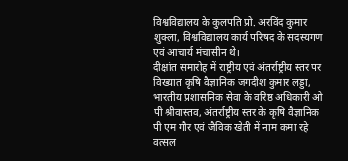विश्वविद्यालय के कुलपति प्रो. अरविंद कुमार शुक्ला, विश्वविद्यालय कार्य परिषद के सदस्यगण एवं आचार्य मंचासीन थे।
दीक्षांत समारोह में राष्ट्रीय एवं अंतर्राष्ट्रीय स्तर पर विख्यात कृषि वैज्ञानिक जगदीश कुमार लड्डा, भारतीय प्रशासनिक सेवा के वरिष्ठ अधिकारी ओ पी श्रीवास्तव, अंतर्राष्ट्रीय स्तर के कृषि वैज्ञानिक पी एम गौर एवं जैविक खेती में नाम कमा रहे वत्सल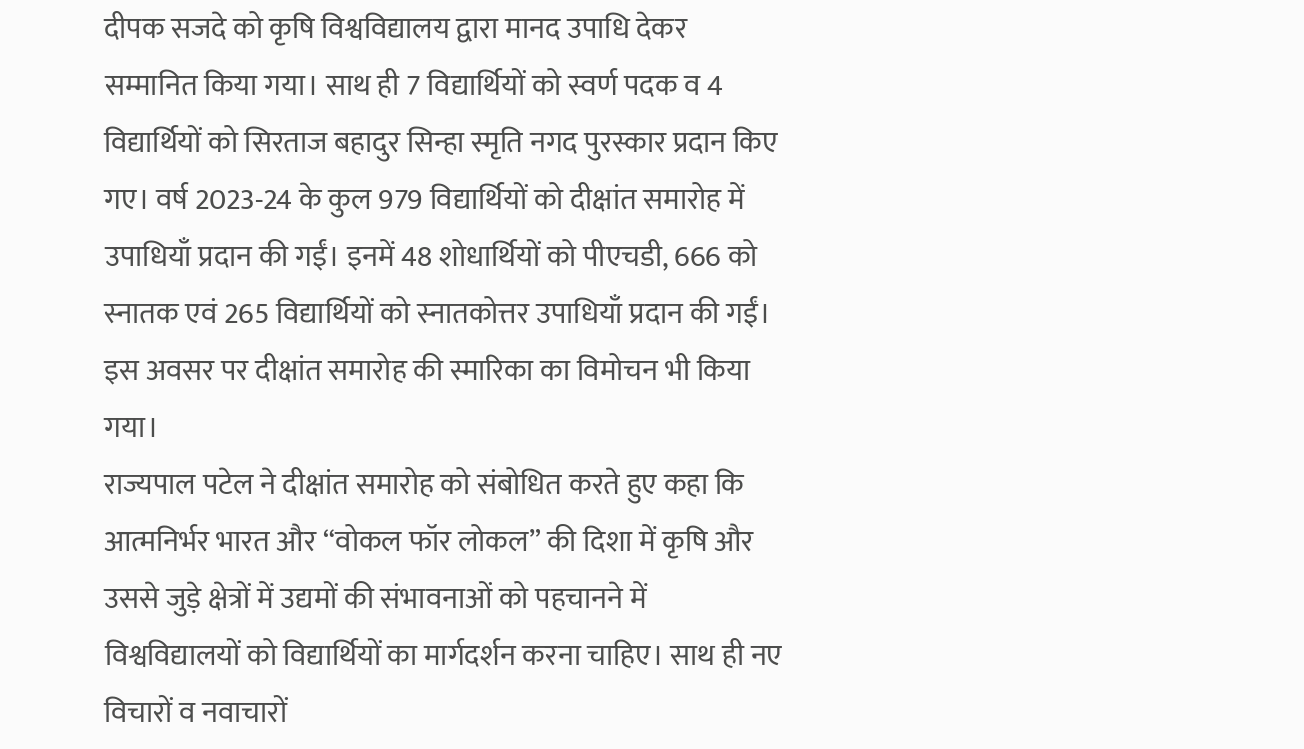दीपक सजदे को कृषि विश्वविद्यालय द्वारा मानद उपाधि देकर सम्मानित किया गया। साथ ही 7 विद्यार्थियों को स्वर्ण पदक व 4 विद्यार्थियों को सिरताज बहादुर सिन्हा स्मृति नगद पुरस्कार प्रदान किए गए। वर्ष 2023-24 के कुल 979 विद्यार्थियों को दीक्षांत समारोह में उपाधियाँ प्रदान की गईं। इनमें 48 शोधार्थियों को पीएचडी, 666 को स्नातक एवं 265 विद्यार्थियों को स्नातकोत्तर उपाधियाँ प्रदान की गईं। इस अवसर पर दीक्षांत समारोह की स्मारिका का विमोचन भी किया गया।
राज्यपाल पटेल ने दीक्षांत समारोह को संबोधित करते हुए कहा कि आत्मनिर्भर भारत और “वोकल फॉर लोकल” की दिशा में कृषि और उससे जुड़े क्षेत्रों में उद्यमों की संभावनाओं को पहचानने में विश्वविद्यालयों को विद्यार्थियों का मार्गदर्शन करना चाहिए। साथ ही नए विचारों व नवाचारों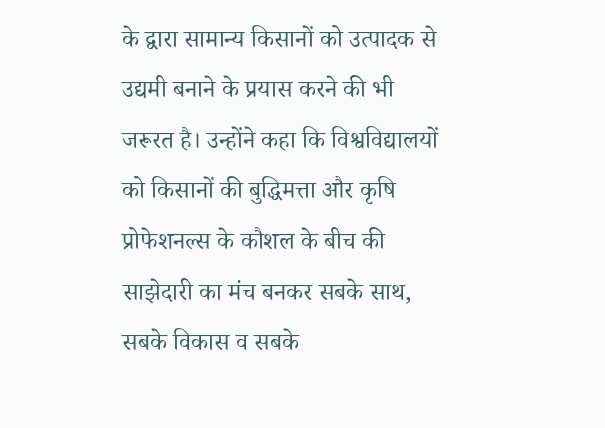के द्वारा सामान्य किसानों को उत्पादक से उद्यमी बनाने के प्रयास करने की भी जरूरत है। उन्होंने कहा कि विश्वविद्यालयों को किसानों की बुद्धिमत्ता और कृषि प्रोफेशनल्स के कौशल के बीच की साझेदारी का मंच बनकर सबके साथ, सबके विकास व सबके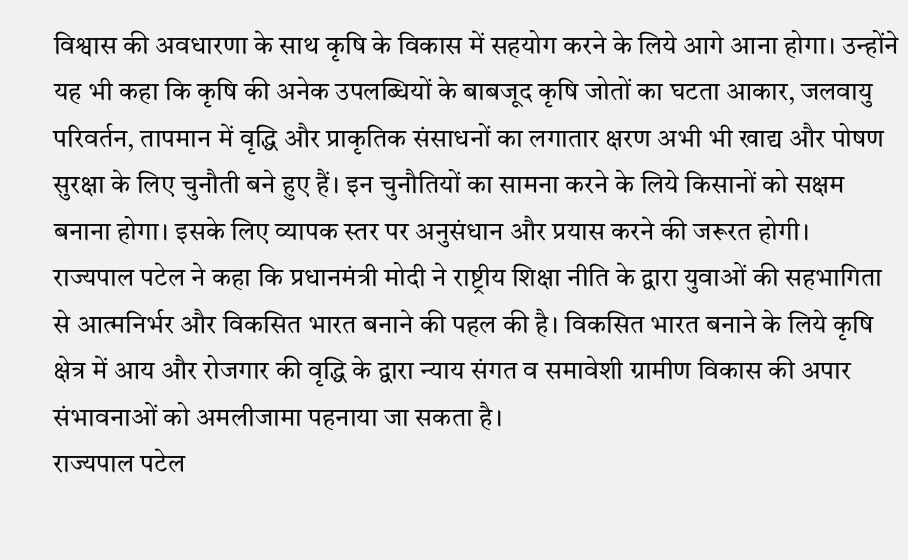विश्वास की अवधारणा के साथ कृषि के विकास में सहयोग करने के लिये आगे आना होगा। उन्होंने यह भी कहा कि कृषि की अनेक उपलब्धियों के बाबजूद कृषि जोतों का घटता आकार, जलवायु परिवर्तन, तापमान में वृद्धि और प्राकृतिक संसाधनों का लगातार क्षरण अभी भी खाद्य और पोषण सुरक्षा के लिए चुनौती बने हुए हैं। इन चुनौतियों का सामना करने के लिये किसानों को सक्षम बनाना होगा। इसके लिए व्यापक स्तर पर अनुसंधान और प्रयास करने की जरूरत होगी।
राज्यपाल पटेल ने कहा कि प्रधानमंत्री मोदी ने राष्ट्रीय शिक्षा नीति के द्वारा युवाओं की सहभागिता से आत्मनिर्भर और विकसित भारत बनाने की पहल की है। विकसित भारत बनाने के लिये कृषि क्षेत्र में आय और रोजगार की वृद्धि के द्वारा न्याय संगत व समावेशी ग्रामीण विकास की अपार संभावनाओं को अमलीजामा पहनाया जा सकता है।
राज्यपाल पटेल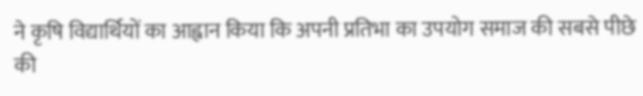ने कृषि विद्यार्थियों का आह्वान किया कि अपनी प्रतिभा का उपयोग समाज की सबसे पीछे की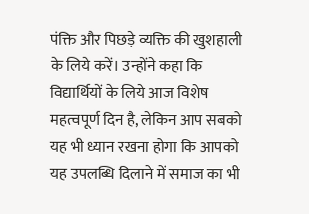पंक्ति और पिछड़े व्यक्ति की खुशहाली के लिये करें। उन्होंने कहा कि विद्यार्थियों के लिये आज विशेष महत्वपूर्ण दिन है, लेकिन आप सबको यह भी ध्यान रखना होगा कि आपको यह उपलब्धि दिलाने में समाज का भी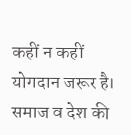कहीं न कहीं योगदान जरूर है। समाज व देश की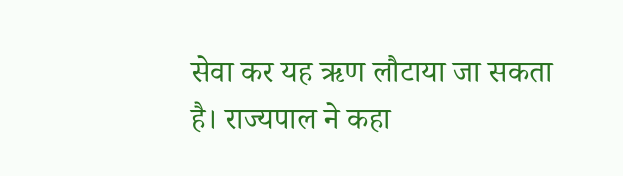सेवा कर यह ऋण लौटाया जा सकता है। राज्यपाल ने कहा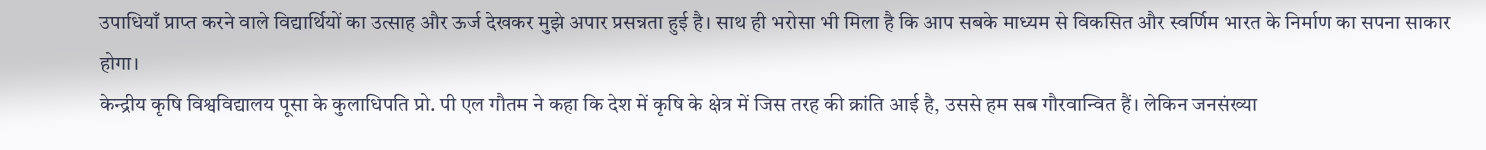उपाधियाँ प्राप्त करने वाले विद्यार्थियों का उत्साह और ऊर्ज देखकर मुझे अपार प्रसन्नता हुई है। साथ ही भरोसा भी मिला है कि आप सबके माध्यम से विकसित और स्वर्णिम भारत के निर्माण का सपना साकार होगा।
केन्द्रीय कृषि विश्वविद्यालय पूसा के कुलाधिपति प्रो. पी एल गौतम ने कहा कि देश में कृषि के क्षेत्र में जिस तरह की क्रांति आई है, उससे हम सब गौरवान्वित हैं। लेकिन जनसंख्या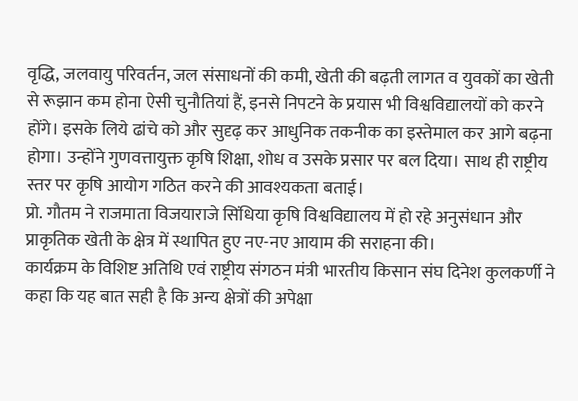वृद्धि, जलवायु परिवर्तन, जल संसाधनों की कमी, खेती की बढ़ती लागत व युवकों का खेती से रूझान कम होना ऐसी चुनौतियां हैं, इनसे निपटने के प्रयास भी विश्वविद्यालयों को करने होंगे। इसके लिये ढांचे को और सुदृढ़ कर आधुनिक तकनीक का इस्तेमाल कर आगे बढ़ना होगा। उन्होंने गुणवत्तायुक्त कृषि शिक्षा, शोध व उसके प्रसार पर बल दिया। साथ ही राष्ट्रीय स्तर पर कृषि आयोग गठित करने की आवश्यकता बताई।
प्रो. गौतम ने राजमाता विजयाराजे सिंधिया कृषि विश्वविद्यालय में हो रहे अनुसंधान और प्राकृतिक खेती के क्षेत्र में स्थापित हुए नए-नए आयाम की सराहना की।
कार्यक्रम के विशिष्ट अतिथि एवं राष्ट्रीय संगठन मंत्री भारतीय किसान संघ दिनेश कुलकर्णी ने कहा कि यह बात सही है कि अन्य क्षेत्रों की अपेक्षा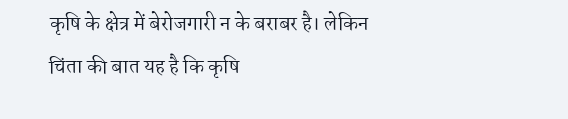कृषि के क्षेत्र में बेरोजगारी न के बराबर है। लेकिन चिंता की बात यह है कि कृषि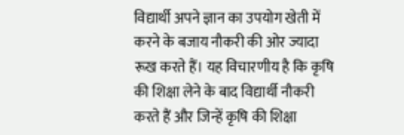विद्यार्थी अपने ज्ञान का उपयोग खेती में करने के बजाय नौकरी की ओर ज्यादा रूख करते हैं। यह विचारणीय है कि कृषि की शिक्षा लेने के बाद विद्यार्थी नौकरी करते हैं और जिन्हें कृषि की शिक्षा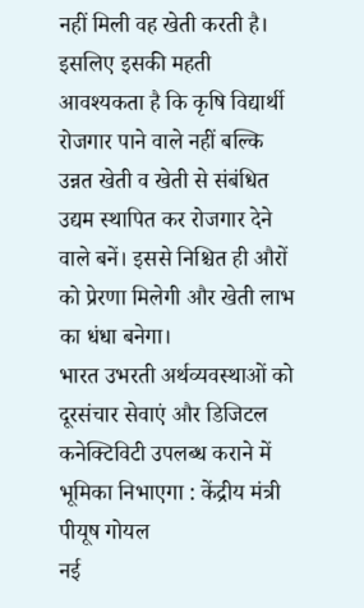नहीं मिली वह खेती करती है। इसलिए इसकी महती आवश्यकता है कि कृषि विद्यार्थी रोजगार पाने वाले नहीं बल्कि उन्नत खेती व खेती से संबंधित उद्यम स्थापित कर रोजगार देने वाले बनें। इससे निश्चित ही औरों को प्रेरणा मिलेगी और खेती लाभ का धंधा बनेगा।
भारत उभरती अर्थव्यवस्थाओं को दूरसंचार सेवाएं और डिजिटल कनेक्टिविटी उपलब्ध कराने में भूमिका निभाएगा : केंद्रीय मंत्री पीयूष गोयल
नई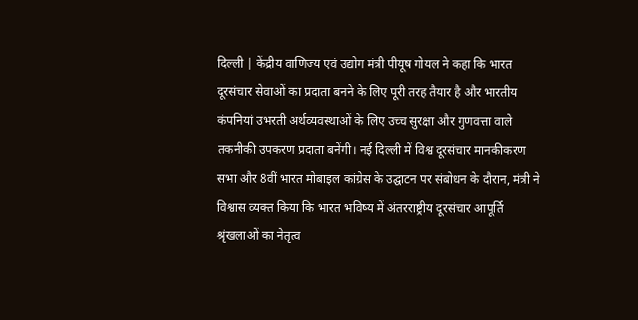दिल्ली | केंद्रीय वाणिज्य एवं उद्योग मंत्री पीयूष गोयल ने कहा कि भारत दूरसंचार सेवाओं का प्रदाता बनने के लिए पूरी तरह तैयार है और भारतीय कंपनियां उभरती अर्थव्यवस्थाओं के लिए उच्च सुरक्षा और गुणवत्ता वाले तकनीकी उपकरण प्रदाता बनेंगी। नई दिल्ली में विश्व दूरसंचार मानकीकरण सभा और 8वीं भारत मोबाइल कांग्रेस के उद्घाटन पर संबोधन के दौरान, मंत्री ने विश्वास व्यक्त किया कि भारत भविष्य में अंतरराष्ट्रीय दूरसंचार आपूर्ति श्रृंखलाओं का नेतृत्व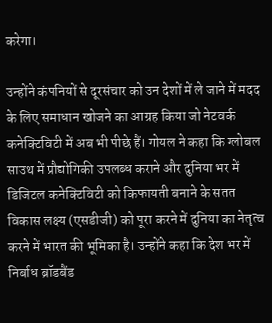करेगा।

उन्होंने कंपनियों से दूरसंचार को उन देशों में ले जाने में मदद के लिए समाधान खोजने का आग्रह किया जो नेटवर्क कनेक्टिविटी में अब भी पीछे हैं। गोयल ने कहा कि ग्लोबल साउथ में प्रौद्योगिकी उपलब्ध कराने और दुनिया भर में डिजिटल कनेक्टिविटी को किफायती बनाने के सतत विकास लक्ष्य (एसडीजी) को पूरा करने में दुनिया का नेतृत्व करने में भारत की भूमिका है। उन्होंने कहा कि देश भर में निर्बाध ब्रॉडबैंड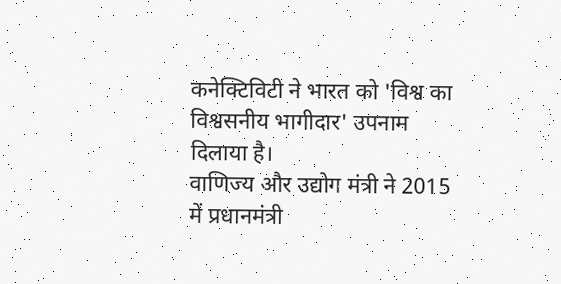कनेक्टिविटी ने भारत को 'विश्व का विश्वसनीय भागीदार' उपनाम दिलाया है।
वाणिज्य और उद्योग मंत्री ने 2015 में प्रधानमंत्री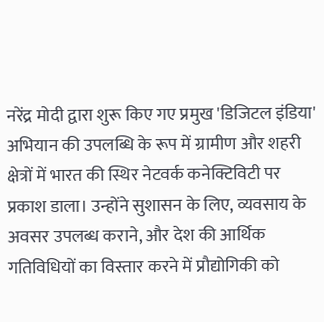नरेंद्र मोदी द्वारा शुरू किए गए प्रमुख 'डिजिटल इंडिया' अभियान की उपलब्धि के रूप में ग्रामीण और शहरी क्षेत्रों में भारत की स्थिर नेटवर्क कनेक्टिविटी पर प्रकाश डाला। उन्होंने सुशासन के लिए, व्यवसाय के अवसर उपलब्ध कराने, और देश की आर्थिक गतिविधियों का विस्तार करने में प्रौद्योगिकी को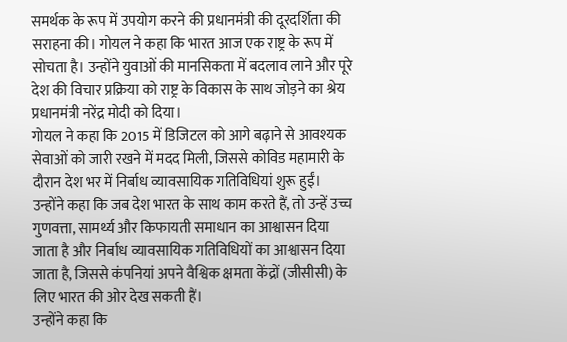समर्थक के रूप में उपयोग करने की प्रधानमंत्री की दूरदर्शिता की सराहना की। गोयल ने कहा कि भारत आज एक राष्ट्र के रूप में सोचता है। उन्होंने युवाओं की मानसिकता में बदलाव लाने और पूरे देश की विचार प्रक्रिया को राष्ट्र के विकास के साथ जोड़ने का श्रेय प्रधानमंत्री नरेंद्र मोदी को दिया।
गोयल ने कहा कि 2015 में डिजिटल को आगे बढ़ाने से आवश्यक सेवाओं को जारी रखने में मदद मिली, जिससे कोविड महामारी के दौरान देश भर में निर्बाध व्यावसायिक गतिविधियां शुरू हुईं। उन्होंने कहा कि जब देश भारत के साथ काम करते हैं, तो उन्हें उच्च गुणवत्ता, सामर्थ्य और किफायती समाधान का आश्वासन दिया जाता है और निर्बाध व्यावसायिक गतिविधियों का आश्वासन दिया जाता है, जिससे कंपनियां अपने वैश्विक क्षमता केंद्रों (जीसीसी) के लिए भारत की ओर देख सकती हैं।
उन्होंने कहा कि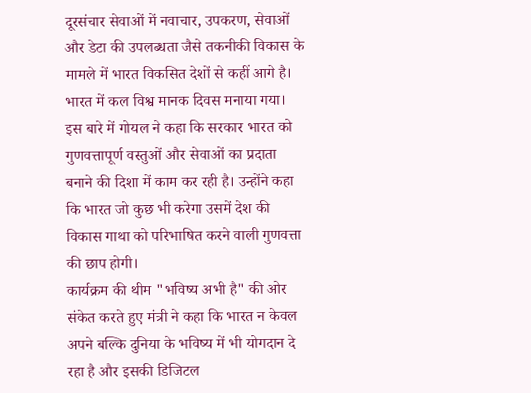दूरसंचार सेवाओं में नवाचार, उपकरण, सेवाओं और डेटा की उपलब्धता जैसे तकनीकी विकास के मामले में भारत विकसित देशों से कहीं आगे है। भारत में कल विश्व मानक दिवस मनाया गया। इस बारे में गोयल ने कहा कि सरकार भारत को गुणवत्तापूर्ण वस्तुओं और सेवाओं का प्रदाता बनाने की दिशा में काम कर रही है। उन्होंने कहा कि भारत जो कुछ भी करेगा उसमें देश की विकास गाथा को परिभाषित करने वाली गुणवत्ता की छाप होगी।
कार्यक्रम की थीम "भविष्य अभी है" की ओर संकेत करते हुए मंत्री ने कहा कि भारत न केवल अपने बल्कि दुनिया के भविष्य में भी योगदान दे रहा है और इसकी डिजिटल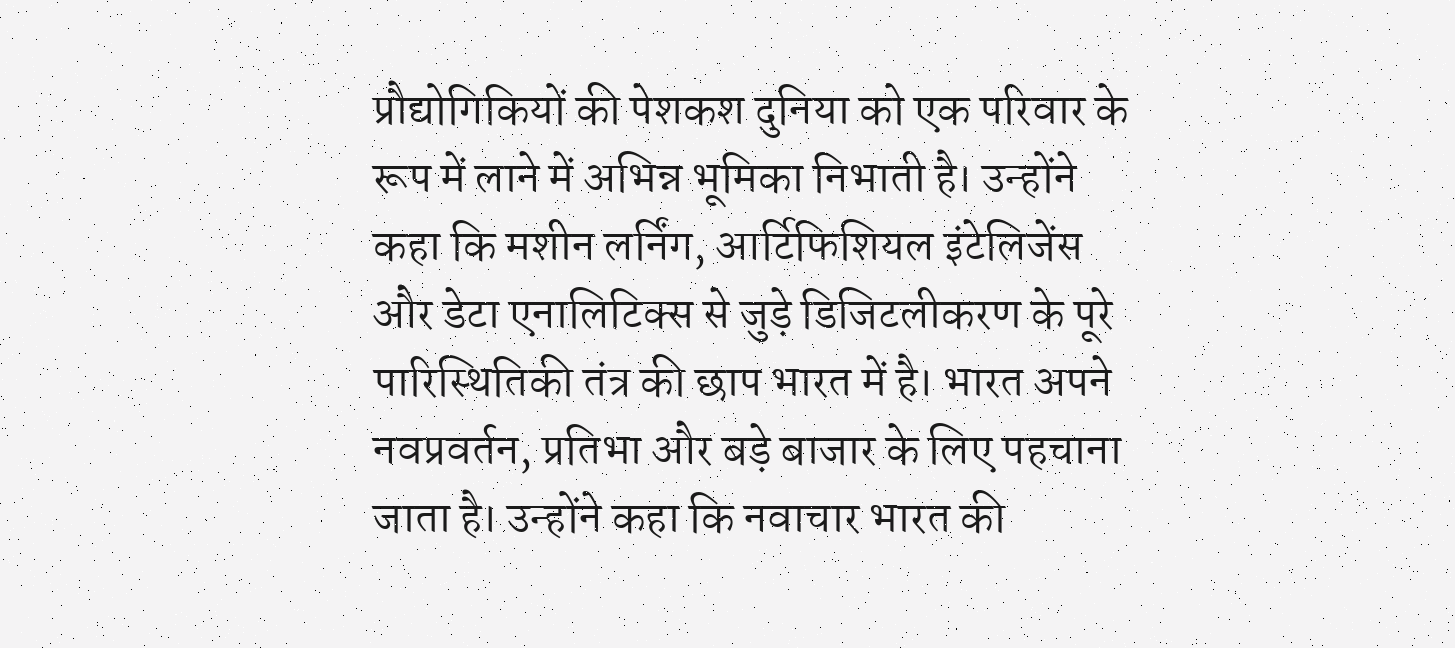प्रौद्योगिकियों की पेशकश दुनिया को एक परिवार के रूप में लाने में अभिन्न भूमिका निभाती है। उन्होंने कहा कि मशीन लर्निंग, आर्टिफिशियल इंटेलिजेंस और डेटा एनालिटिक्स से जुड़े डिजिटलीकरण के पूरे पारिस्थितिकी तंत्र की छाप भारत में है। भारत अपने नवप्रवर्तन, प्रतिभा और बड़े बाजार के लिए पहचाना जाता है। उन्होंने कहा कि नवाचार भारत की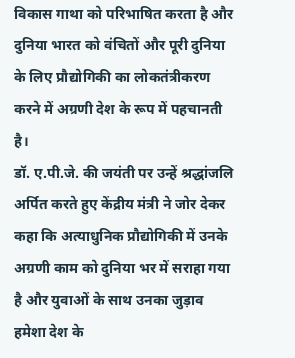विकास गाथा को परिभाषित करता है और दुनिया भारत को वंचितों और पूरी दुनिया के लिए प्रौद्योगिकी का लोकतंत्रीकरण करने में अग्रणी देश के रूप में पहचानती है।
डॉ. ए.पी.जे. की जयंती पर उन्हें श्रद्धांजलि अर्पित करते हुए केंद्रीय मंत्री ने जोर देकर कहा कि अत्याधुनिक प्रौद्योगिकी में उनके अग्रणी काम को दुनिया भर में सराहा गया है और युवाओं के साथ उनका जुड़ाव हमेशा देश के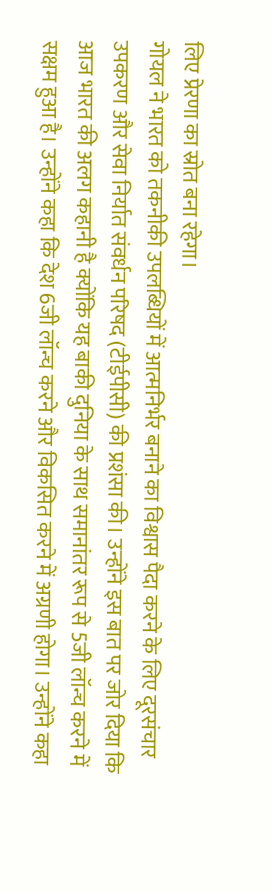लिए प्रेरणा का स्रोत बना रहेगा।
गोयल ने भारत को तकनीकी उपलब्धियों में आत्मनिर्भर बनाने का विश्वास पैदा करने के लिए दूरसंचार उपकरण और सेवा निर्यात संवर्धन परिषद (टीईपीसी) की प्रशंसा की। उन्होंने इस बात पर जोर दिया कि आज भारत की अलग कहानी है क्योंकि यह बाकी दुनिया के साथ समानांतर रूप से 5जी लॉन्च करने में सक्षम हुआ है। उन्होंने कहा कि देश 6जी लॉन्च करने और विकसित करने में अग्रणी होगा। उन्होंने कहा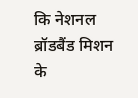कि नेशनल ब्रॉडबैंड मिशन के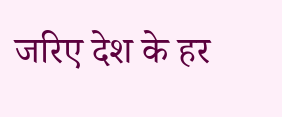जरिए देश के हर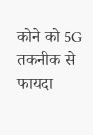कोने को 5G तकनीक से फायदा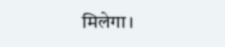मिलेगा।